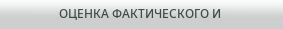ОЦЕНКА ФАКТИЧЕСКОГО И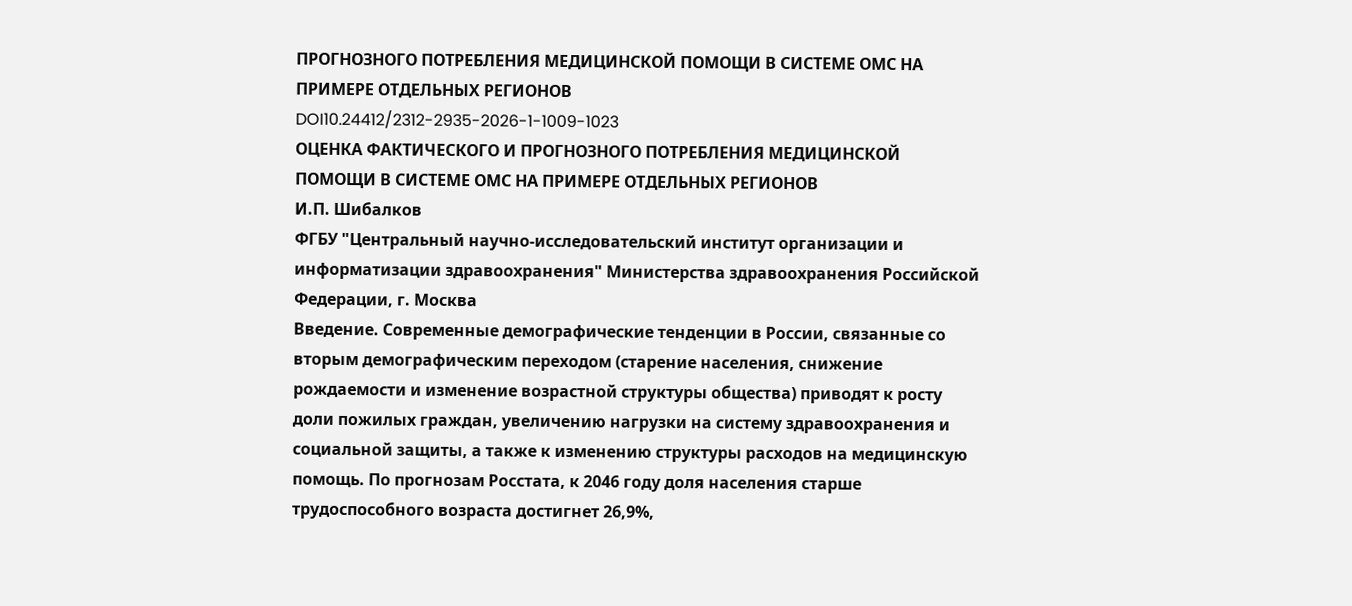ПРОГНОЗНОГО ПОТРЕБЛЕНИЯ МЕДИЦИНСКОЙ ПОМОЩИ В СИСТЕМЕ ОМС НА ПРИМЕРЕ ОТДЕЛЬНЫХ РЕГИОНОВ
DOI10.24412/2312-2935-2026-1-1009-1023
ОЦЕНКА ФАКТИЧЕСКОГО И ПРОГНОЗНОГО ПОТРЕБЛЕНИЯ МЕДИЦИНСКОЙ ПОМОЩИ В СИСТЕМЕ ОМС НА ПРИМЕРЕ ОТДЕЛЬНЫХ РЕГИОНОВ
И.П. Шибалков
ФГБУ "Центральный научно-исследовательский институт организации и информатизации здравоохранения" Министерства здравоохранения Российской Федерации, г. Москва
Введение. Современные демографические тенденции в России, связанные со вторым демографическим переходом (старение населения, снижение рождаемости и изменение возрастной структуры общества) приводят к росту доли пожилых граждан, увеличению нагрузки на систему здравоохранения и социальной защиты, а также к изменению структуры расходов на медицинскую помощь. По прогнозам Росстата, к 2046 году доля населения старше трудоспособного возраста достигнет 26,9%,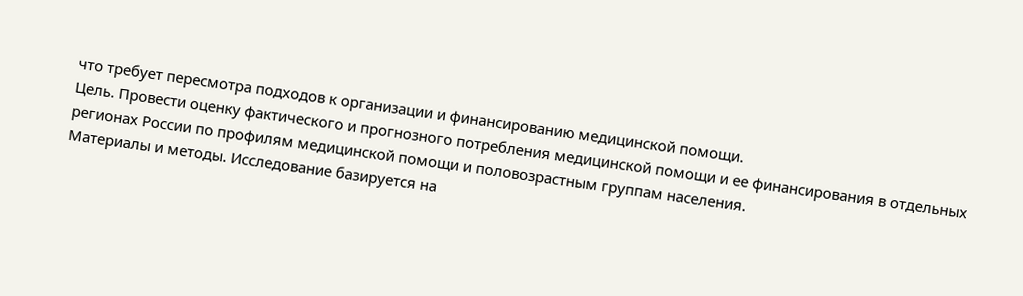что требует пересмотра подходов к организации и финансированию медицинской помощи.
Цель. Провести оценку фактического и прогнозного потребления медицинской помощи и ее финансирования в отдельных регионах России по профилям медицинской помощи и половозрастным группам населения.
Материалы и методы. Исследование базируется на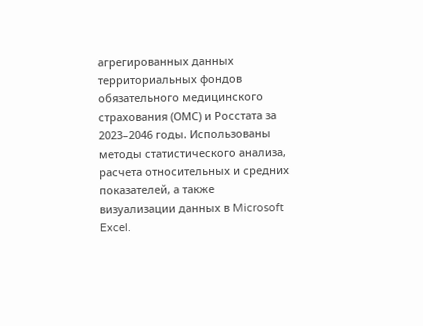агрегированных данных территориальных фондов обязательного медицинского страхования (ОМС) и Росстата за 2023–2046 годы. Использованы методы статистического анализа, расчета относительных и средних показателей, а также визуализации данных в Microsoft Excel.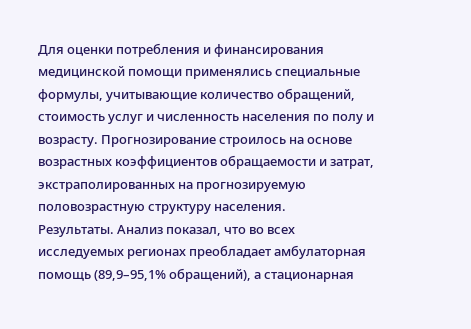Для оценки потребления и финансирования медицинской помощи применялись специальные формулы, учитывающие количество обращений, стоимость услуг и численность населения по полу и возрасту. Прогнозирование строилось на основе возрастных коэффициентов обращаемости и затрат, экстраполированных на прогнозируемую половозрастную структуру населения.
Результаты. Анализ показал, что во всех исследуемых регионах преобладает амбулаторная помощь (89,9–95,1% обращений), а стационарная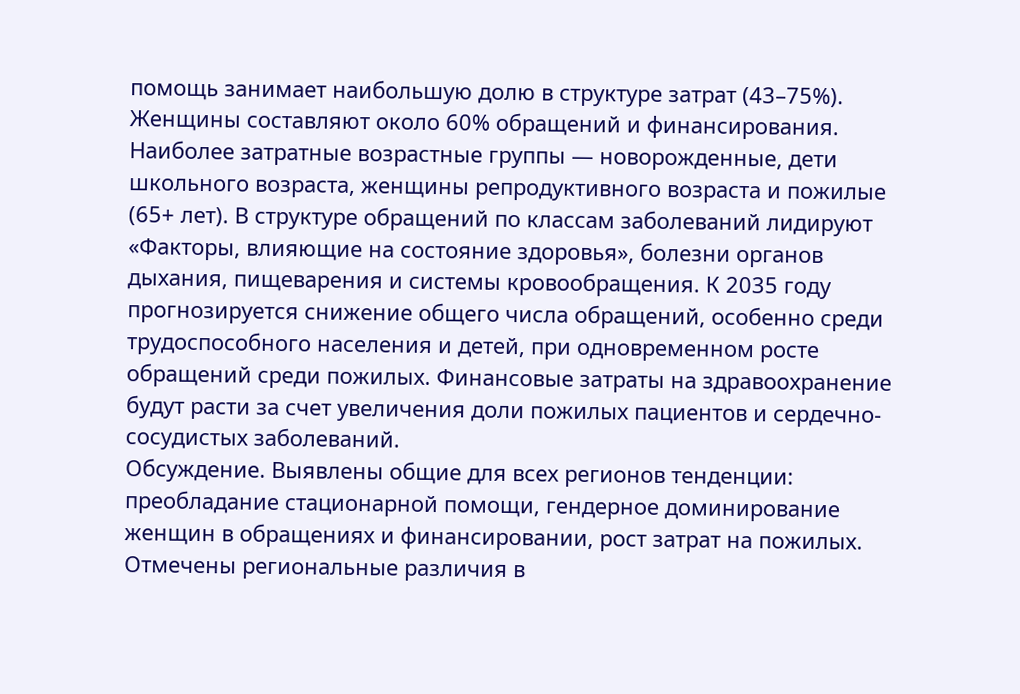помощь занимает наибольшую долю в структуре затрат (43–75%). Женщины составляют около 60% обращений и финансирования. Наиболее затратные возрастные группы — новорожденные, дети школьного возраста, женщины репродуктивного возраста и пожилые (65+ лет). В структуре обращений по классам заболеваний лидируют «Факторы, влияющие на состояние здоровья», болезни органов дыхания, пищеварения и системы кровообращения. К 2035 году прогнозируется снижение общего числа обращений, особенно среди трудоспособного населения и детей, при одновременном росте обращений среди пожилых. Финансовые затраты на здравоохранение будут расти за счет увеличения доли пожилых пациентов и сердечно-сосудистых заболеваний.
Обсуждение. Выявлены общие для всех регионов тенденции: преобладание стационарной помощи, гендерное доминирование женщин в обращениях и финансировании, рост затрат на пожилых. Отмечены региональные различия в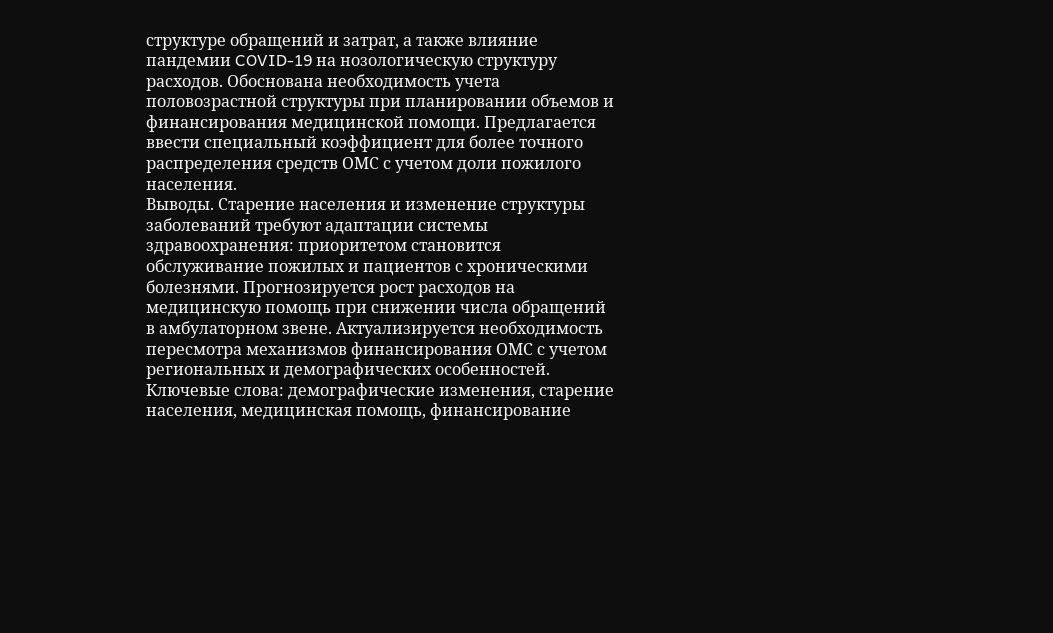структуре обращений и затрат, а также влияние пандемии COVID-19 на нозологическую структуру расходов. Обоснована необходимость учета половозрастной структуры при планировании объемов и финансирования медицинской помощи. Предлагается ввести специальный коэффициент для более точного распределения средств ОМС с учетом доли пожилого населения.
Выводы. Старение населения и изменение структуры заболеваний требуют адаптации системы здравоохранения: приоритетом становится обслуживание пожилых и пациентов с хроническими болезнями. Прогнозируется рост расходов на медицинскую помощь при снижении числа обращений в амбулаторном звене. Актуализируется необходимость пересмотра механизмов финансирования ОМС с учетом региональных и демографических особенностей.
Ключевые слова: демографические изменения, старение населения, медицинская помощь, финансирование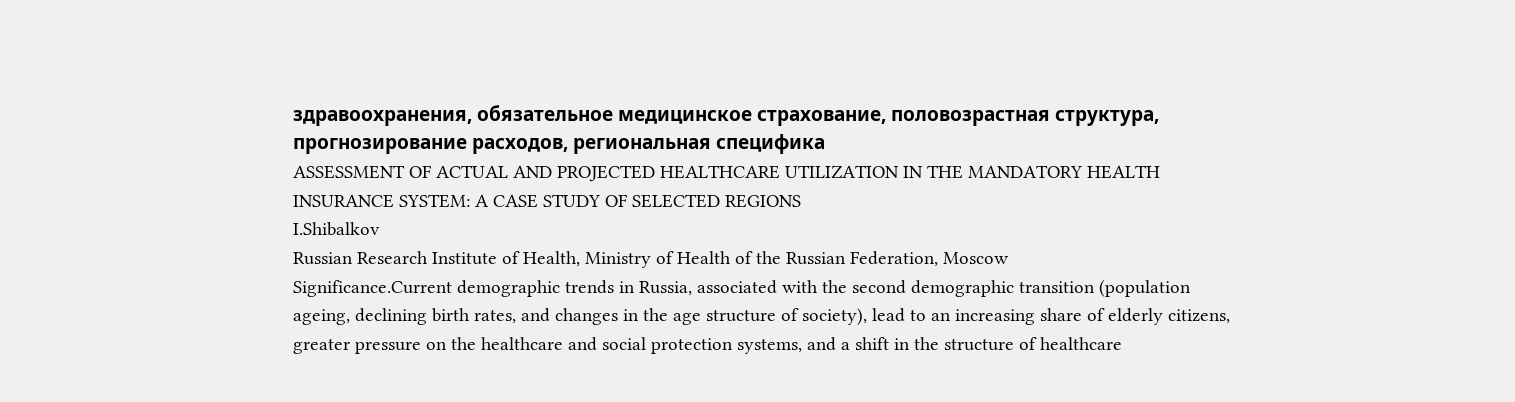здравоохранения, обязательное медицинское страхование, половозрастная структура, прогнозирование расходов, региональная специфика
ASSESSMENT OF ACTUAL AND PROJECTED HEALTHCARE UTILIZATION IN THE MANDATORY HEALTH INSURANCE SYSTEM: A CASE STUDY OF SELECTED REGIONS
I.Shibalkov
Russian Research Institute of Health, Ministry of Health of the Russian Federation, Moscow
Significance.Current demographic trends in Russia, associated with the second demographic transition (population ageing, declining birth rates, and changes in the age structure of society), lead to an increasing share of elderly citizens, greater pressure on the healthcare and social protection systems, and a shift in the structure of healthcare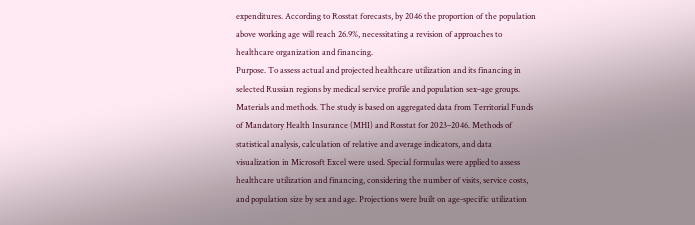expenditures. According to Rosstat forecasts, by 2046 the proportion of the population above working age will reach 26.9%, necessitating a revision of approaches to healthcare organization and financing.
Purpose. To assess actual and projected healthcare utilization and its financing in selected Russian regions by medical service profile and population sex–age groups.
Materials and methods. The study is based on aggregated data from Territorial Funds of Mandatory Health Insurance (MHI) and Rosstat for 2023–2046. Methods of statistical analysis, calculation of relative and average indicators, and data visualization in Microsoft Excel were used. Special formulas were applied to assess healthcare utilization and financing, considering the number of visits, service costs, and population size by sex and age. Projections were built on age-specific utilization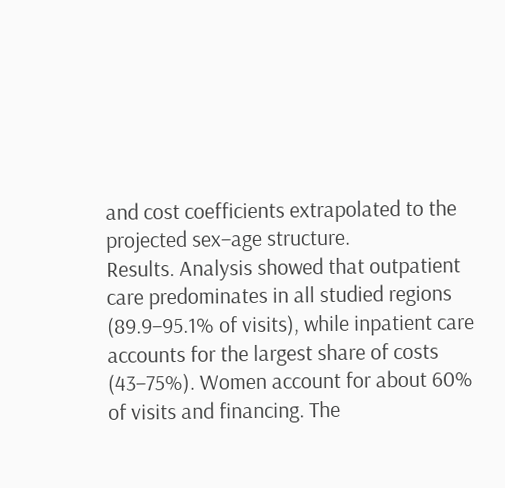and cost coefficients extrapolated to the projected sex–age structure.
Results. Analysis showed that outpatient care predominates in all studied regions (89.9–95.1% of visits), while inpatient care accounts for the largest share of costs (43–75%). Women account for about 60% of visits and financing. The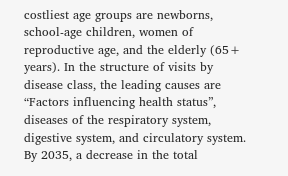costliest age groups are newborns, school-age children, women of reproductive age, and the elderly (65+ years). In the structure of visits by disease class, the leading causes are “Factors influencing health status”, diseases of the respiratory system, digestive system, and circulatory system. By 2035, a decrease in the total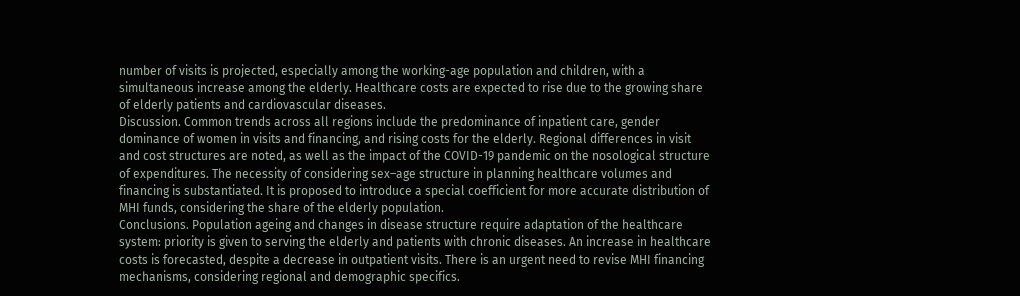number of visits is projected, especially among the working-age population and children, with a simultaneous increase among the elderly. Healthcare costs are expected to rise due to the growing share of elderly patients and cardiovascular diseases.
Discussion. Common trends across all regions include the predominance of inpatient care, gender dominance of women in visits and financing, and rising costs for the elderly. Regional differences in visit and cost structures are noted, as well as the impact of the COVID-19 pandemic on the nosological structure of expenditures. The necessity of considering sex–age structure in planning healthcare volumes and financing is substantiated. It is proposed to introduce a special coefficient for more accurate distribution of MHI funds, considering the share of the elderly population.
Conclusions. Population ageing and changes in disease structure require adaptation of the healthcare system: priority is given to serving the elderly and patients with chronic diseases. An increase in healthcare costs is forecasted, despite a decrease in outpatient visits. There is an urgent need to revise MHI financing mechanisms, considering regional and demographic specifics.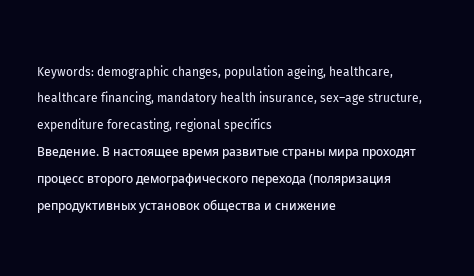Keywords: demographic changes, population ageing, healthcare, healthcare financing, mandatory health insurance, sex–age structure, expenditure forecasting, regional specifics
Введение. В настоящее время развитые страны мира проходят процесс второго демографического перехода (поляризация репродуктивных установок общества и снижение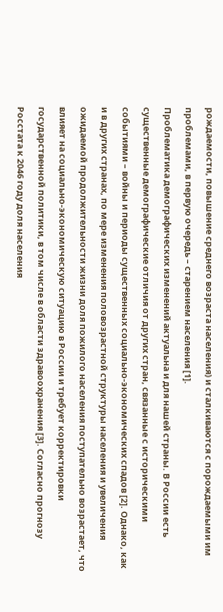рождаемости, повышение среднего возраста населения) и сталкиваются с порождаемыми им проблемами, в первую очередь – старением населения [1].
Проблематика демографических изменений актуальна и для нашей страны. В России есть существенные демографические отличия от других стран, связанные с историческими событиями – войны и периоды существенных социально-экономических спадов [2]. Однако, как и в других странах, по мере изменения половозрастной структуры населения и увеличения ожидаемой продолжительности жизни доля пожилого населения поступательно возрастает, что влияет на социально-экономическую ситуацию в России и требует корректировки государственной политики, в том числе в области здравоохранения [3]. Согласно прогнозу Росстата к 2046 году доля населения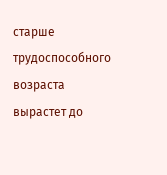старше трудоспособного возраста вырастет до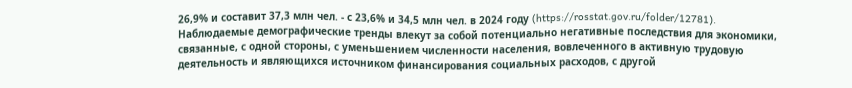26,9% и составит 37,3 млн чел. - с 23,6% и 34,5 млн чел. в 2024 году (https://rosstat.gov.ru/folder/12781).
Наблюдаемые демографические тренды влекут за собой потенциально негативные последствия для экономики, связанные, с одной стороны, с уменьшением численности населения, вовлеченного в активную трудовую деятельность и являющихся источником финансирования социальных расходов, с другой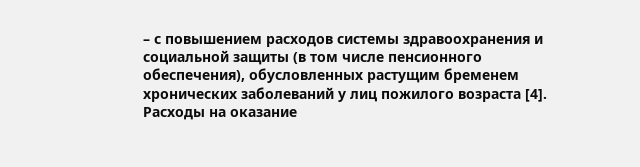– с повышением расходов системы здравоохранения и социальной защиты (в том числе пенсионного обеспечения), обусловленных растущим бременем хронических заболеваний у лиц пожилого возраста [4].
Расходы на оказание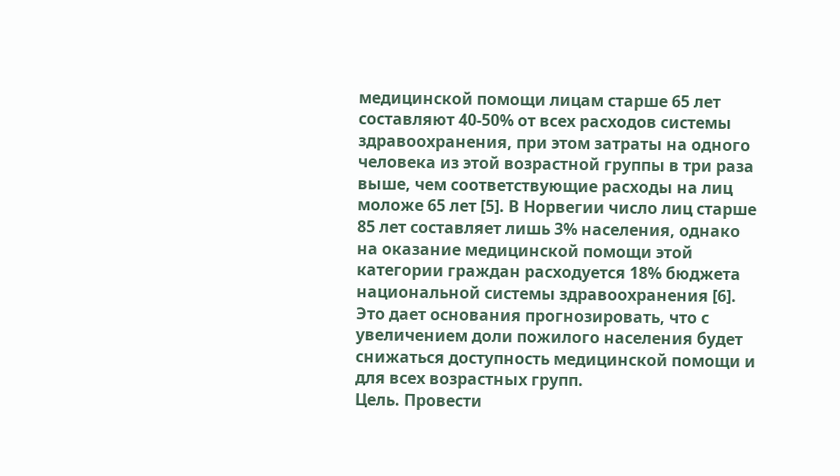медицинской помощи лицам старше 65 лет составляют 40-50% от всех расходов системы здравоохранения, при этом затраты на одного человека из этой возрастной группы в три раза выше, чем соответствующие расходы на лиц моложе 65 лет [5]. В Норвегии число лиц старше 85 лет составляет лишь 3% населения, однако на оказание медицинской помощи этой категории граждан расходуется 18% бюджета национальной системы здравоохранения [6]. Это дает основания прогнозировать, что с увеличением доли пожилого населения будет снижаться доступность медицинской помощи и для всех возрастных групп.
Цель. Провести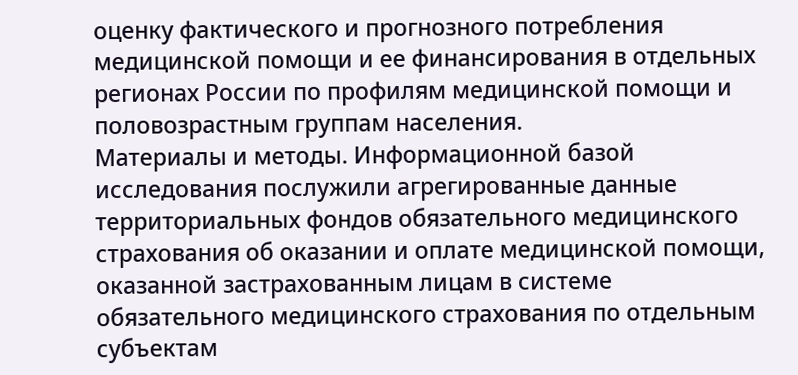оценку фактического и прогнозного потребления медицинской помощи и ее финансирования в отдельных регионах России по профилям медицинской помощи и половозрастным группам населения.
Материалы и методы. Информационной базой исследования послужили агрегированные данные территориальных фондов обязательного медицинского страхования об оказании и оплате медицинской помощи, оказанной застрахованным лицам в системе обязательного медицинского страхования по отдельным субъектам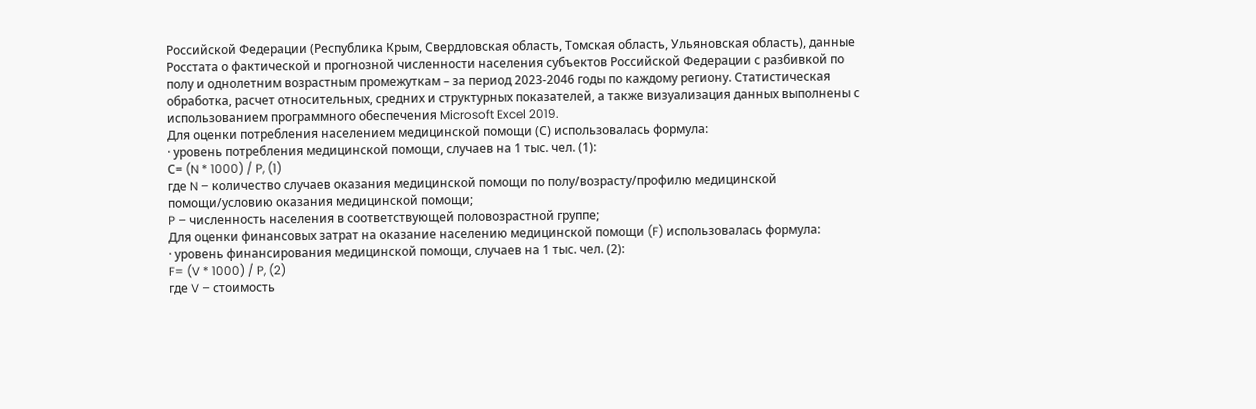Российской Федерации (Республика Крым, Свердловская область, Томская область, Ульяновская область), данные Росстата о фактической и прогнозной численности населения субъектов Российской Федерации с разбивкой по полу и однолетним возрастным промежуткам – за период 2023-2046 годы по каждому региону. Статистическая обработка, расчет относительных, средних и структурных показателей, а также визуализация данных выполнены с использованием программного обеспечения Microsoft Excel 2019.
Для оценки потребления населением медицинской помощи (С) использовалась формула:
· уровень потребления медицинской помощи, случаев на 1 тыс. чел. (1):
С= (N * 1000) / P, (1)
где N – количество случаев оказания медицинской помощи по полу/возрасту/профилю медицинской помощи/условию оказания медицинской помощи;
P – численность населения в соответствующей половозрастной группе;
Для оценки финансовых затрат на оказание населению медицинской помощи (F) использовалась формула:
· уровень финансирования медицинской помощи, случаев на 1 тыс. чел. (2):
F= (V * 1000) / P, (2)
где V – стоимость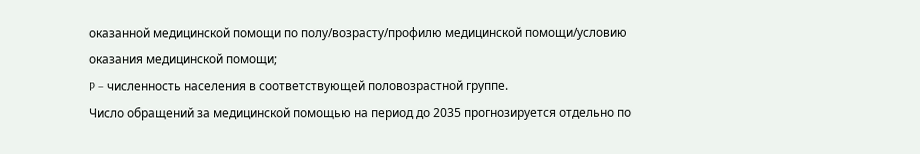оказанной медицинской помощи по полу/возрасту/профилю медицинской помощи/условию оказания медицинской помощи;
P – численность населения в соответствующей половозрастной группе.
Число обращений за медицинской помощью на период до 2035 прогнозируется отдельно по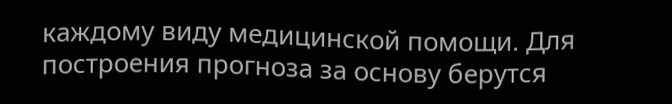каждому виду медицинской помощи. Для построения прогноза за основу берутся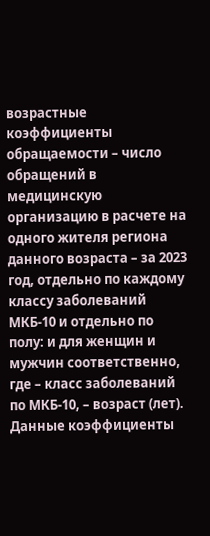возрастные коэффициенты обращаемости – число обращений в медицинскую организацию в расчете на одного жителя региона данного возраста – за 2023 год, отдельно по каждому классу заболеваний МКБ-10 и отдельно по полу: и для женщин и мужчин соответственно, где – класс заболеваний по МКБ-10, – возраст (лет). Данные коэффициенты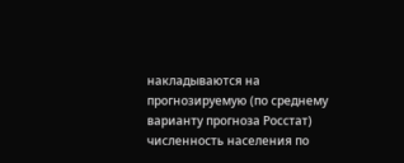накладываются на прогнозируемую (по среднему варианту прогноза Росстат) численность населения по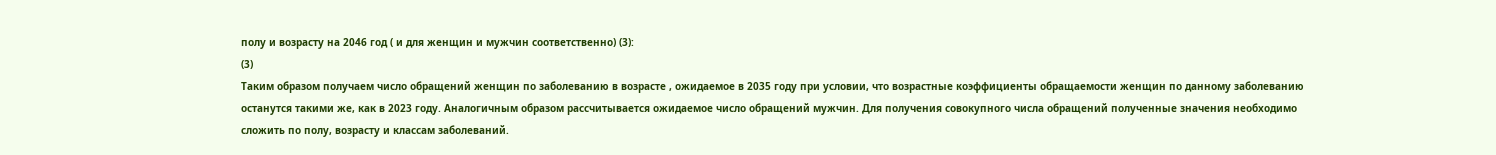полу и возрасту на 2046 год ( и для женщин и мужчин соответственно) (3):
(3)
Таким образом получаем число обращений женщин по заболеванию в возрасте , ожидаемое в 2035 году при условии, что возрастные коэффициенты обращаемости женщин по данному заболеванию останутся такими же, как в 2023 году. Аналогичным образом рассчитывается ожидаемое число обращений мужчин. Для получения совокупного числа обращений полученные значения необходимо сложить по полу, возрасту и классам заболеваний.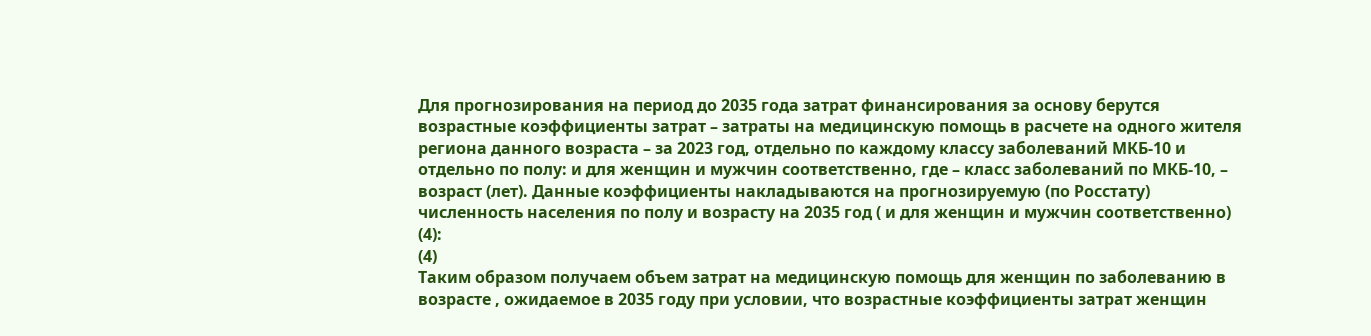Для прогнозирования на период до 2035 года затрат финансирования за основу берутся возрастные коэффициенты затрат – затраты на медицинскую помощь в расчете на одного жителя региона данного возраста – за 2023 год, отдельно по каждому классу заболеваний МКБ-10 и отдельно по полу: и для женщин и мужчин соответственно, где – класс заболеваний по МКБ-10, – возраст (лет). Данные коэффициенты накладываются на прогнозируемую (по Росстату) численность населения по полу и возрасту на 2035 год ( и для женщин и мужчин соответственно) (4):
(4)
Таким образом получаем объем затрат на медицинскую помощь для женщин по заболеванию в возрасте , ожидаемое в 2035 году при условии, что возрастные коэффициенты затрат женщин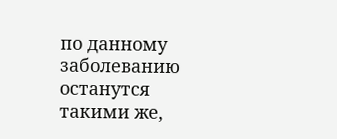по данному заболеванию останутся такими же,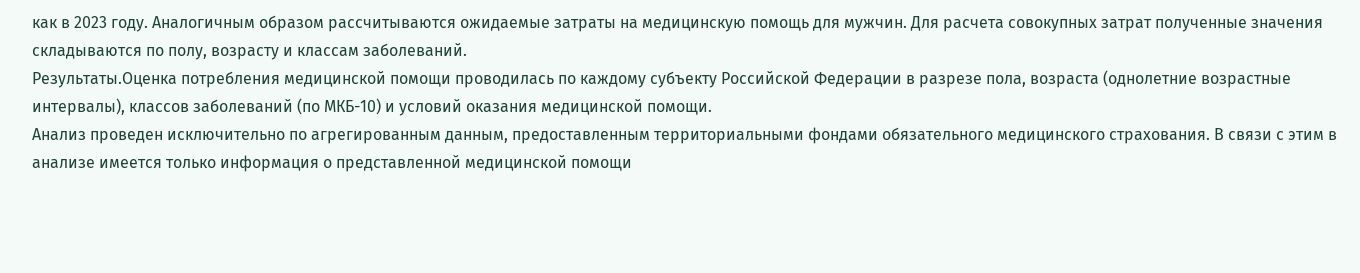как в 2023 году. Аналогичным образом рассчитываются ожидаемые затраты на медицинскую помощь для мужчин. Для расчета совокупных затрат полученные значения складываются по полу, возрасту и классам заболеваний.
Результаты.Оценка потребления медицинской помощи проводилась по каждому субъекту Российской Федерации в разрезе пола, возраста (однолетние возрастные интервалы), классов заболеваний (по МКБ-10) и условий оказания медицинской помощи.
Анализ проведен исключительно по агрегированным данным, предоставленным территориальными фондами обязательного медицинского страхования. В связи с этим в анализе имеется только информация о представленной медицинской помощи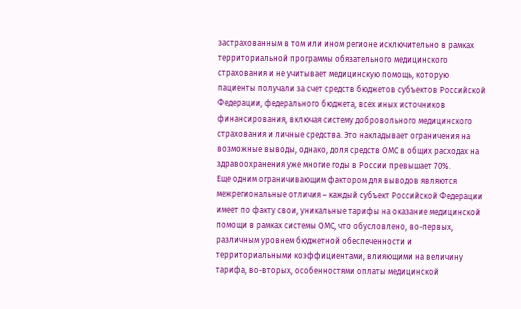застрахованным в том или ином регионе исключительно в рамках территориальной программы обязательного медицинского страхования и не учитывает медицинскую помощь, которую пациенты получали за счет средств бюджетов субъектов Российской Федерации, федерального бюджета, всех иных источников финансирования, включая систему добровольного медицинского страхования и личные средства. Это накладывает ограничения на возможные выводы, однако, доля средств ОМС в общих расходах на здравоохранения уже многие годы в России превышает 70%.
Еще одним ограничивающим фактором для выводов являются межрегиональные отличия – каждый субъект Российской Федерации имеет по факту свои, уникальные тарифы на оказание медицинской помощи в рамках системы ОМС, что обусловлено, во-первых, различным уровнем бюджетной обеспеченности и территориальными коэффициентами, влияющими на величину тарифа, во-вторых, особенностями оплаты медицинской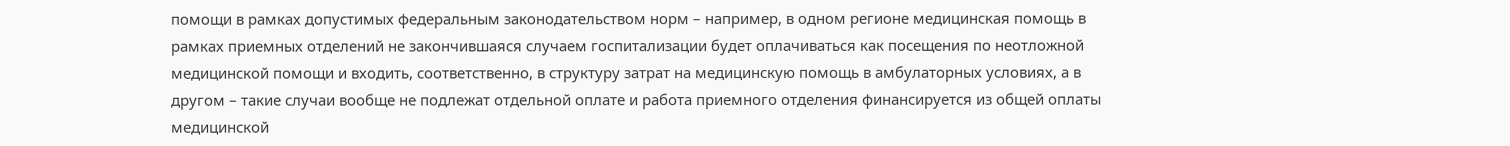помощи в рамках допустимых федеральным законодательством норм – например, в одном регионе медицинская помощь в рамках приемных отделений не закончившаяся случаем госпитализации будет оплачиваться как посещения по неотложной медицинской помощи и входить, соответственно, в структуру затрат на медицинскую помощь в амбулаторных условиях, а в другом – такие случаи вообще не подлежат отдельной оплате и работа приемного отделения финансируется из общей оплаты медицинской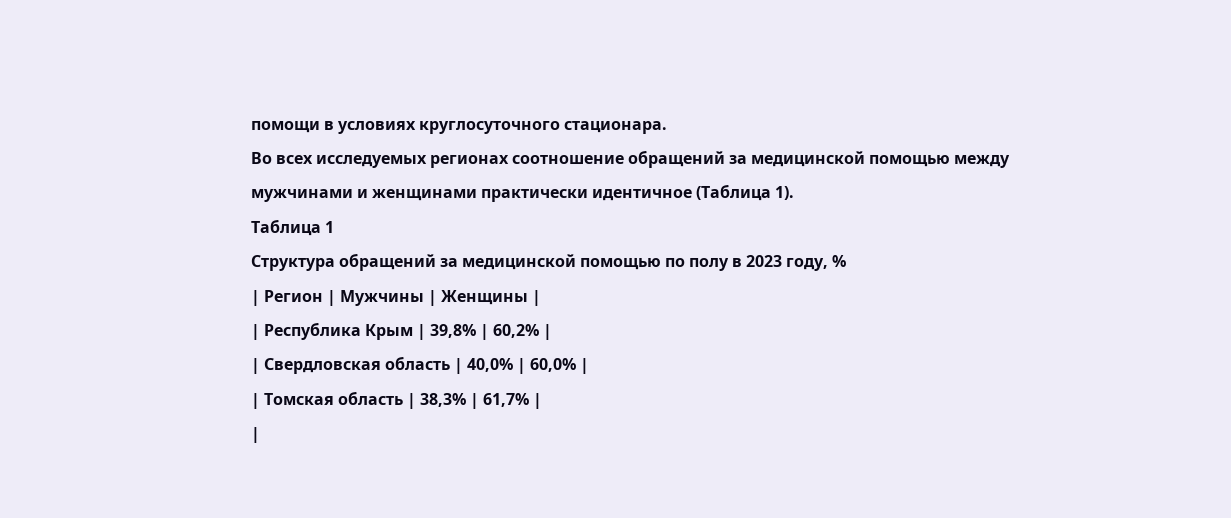помощи в условиях круглосуточного стационара.
Во всех исследуемых регионах соотношение обращений за медицинской помощью между мужчинами и женщинами практически идентичное (Таблица 1).
Таблица 1
Структура обращений за медицинской помощью по полу в 2023 году, %
| Регион | Мужчины | Женщины |
| Республика Крым | 39,8% | 60,2% |
| Свердловская область | 40,0% | 60,0% |
| Томская область | 38,3% | 61,7% |
|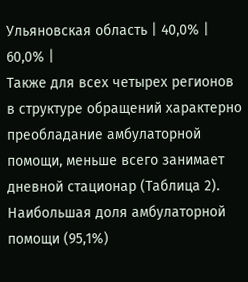Ульяновская область | 40,0% | 60,0% |
Также для всех четырех регионов в структуре обращений характерно преобладание амбулаторной помощи, меньше всего занимает дневной стационар (Таблица 2). Наибольшая доля амбулаторной помощи (95,1%)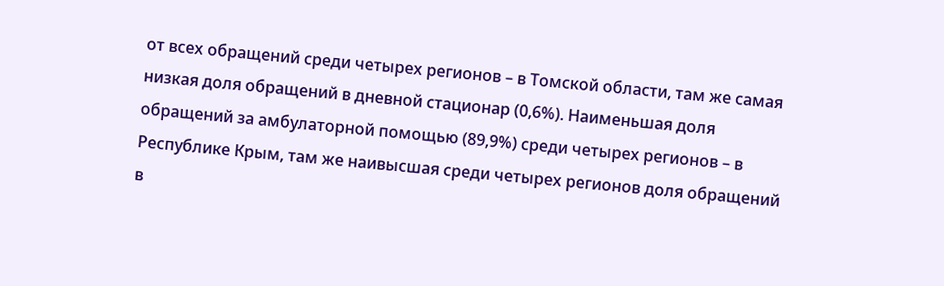от всех обращений среди четырех регионов – в Томской области, там же самая низкая доля обращений в дневной стационар (0,6%). Наименьшая доля обращений за амбулаторной помощью (89,9%) среди четырех регионов – в Республике Крым, там же наивысшая среди четырех регионов доля обращений в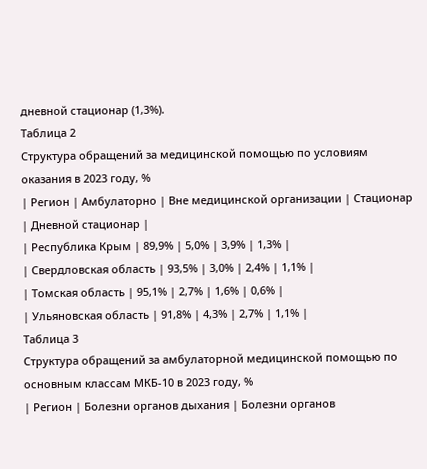дневной стационар (1,3%).
Таблица 2
Структура обращений за медицинской помощью по условиям оказания в 2023 году, %
| Регион | Амбулаторно | Вне медицинской организации | Стационар | Дневной стационар |
| Республика Крым | 89,9% | 5,0% | 3,9% | 1,3% |
| Свердловская область | 93,5% | 3,0% | 2,4% | 1,1% |
| Томская область | 95,1% | 2,7% | 1,6% | 0,6% |
| Ульяновская область | 91,8% | 4,3% | 2,7% | 1,1% |
Таблица 3
Структура обращений за амбулаторной медицинской помощью по основным классам МКБ-10 в 2023 году, %
| Регион | Болезни органов дыхания | Болезни органов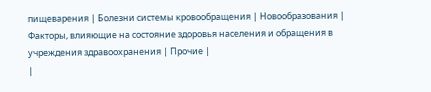пищеварения | Болезни системы кровообращения | Новообразования | Факторы, влияющие на состояние здоровья населения и обращения в учреждения здравоохранения | Прочие |
|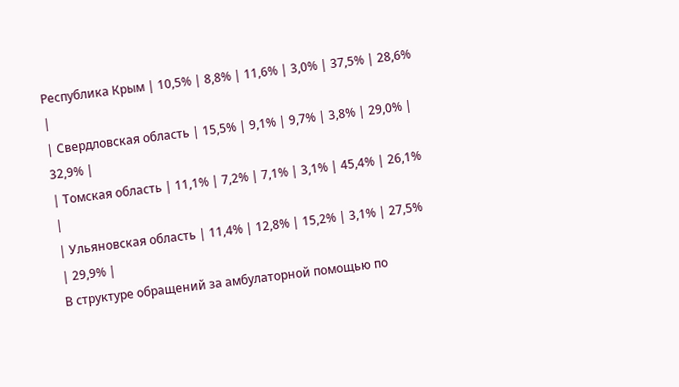Республика Крым | 10,5% | 8,8% | 11,6% | 3,0% | 37,5% | 28,6% |
| Свердловская область | 15,5% | 9,1% | 9,7% | 3,8% | 29,0% | 32,9% |
| Томская область | 11,1% | 7,2% | 7,1% | 3,1% | 45,4% | 26,1% |
| Ульяновская область | 11,4% | 12,8% | 15,2% | 3,1% | 27,5% | 29,9% |
В структуре обращений за амбулаторной помощью по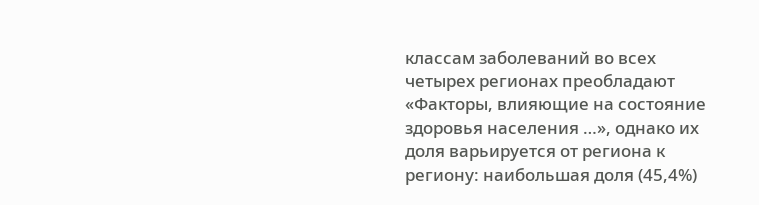классам заболеваний во всех четырех регионах преобладают «Факторы, влияющие на состояние здоровья населения …», однако их доля варьируется от региона к региону: наибольшая доля (45,4%)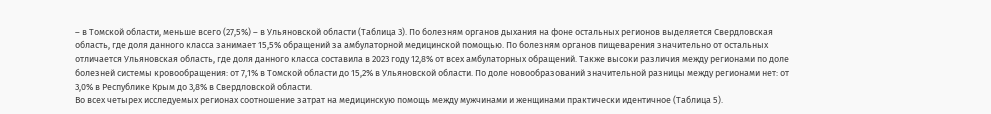– в Томской области, меньше всего (27,5%) – в Ульяновской области (Таблица 3). По болезням органов дыхания на фоне остальных регионов выделяется Свердловская область, где доля данного класса занимает 15,5% обращений за амбулаторной медицинской помощью. По болезням органов пищеварения значительно от остальных отличается Ульяновская область, где доля данного класса составила в 2023 году 12,8% от всех амбулаторных обращений. Также высоки различия между регионами по доле болезней системы кровообращения: от 7,1% в Томской области до 15,2% в Ульяновской области. По доле новообразований значительной разницы между регионами нет: от 3,0% в Республике Крым до 3,8% в Свердловской области.
Во всех четырех исследуемых регионах соотношение затрат на медицинскую помощь между мужчинами и женщинами практически идентичное (Таблица 5).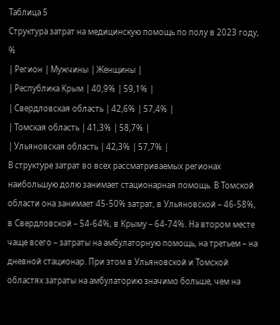Таблица 5
Структура затрат на медицинскую помощь по полу в 2023 году, %
| Регион | Мужчины | Женщины |
| Республика Крым | 40,9% | 59,1% |
| Свердловская область | 42,6% | 57,4% |
| Томская область | 41,3% | 58,7% |
| Ульяновская область | 42,3% | 57,7% |
В структуре затрат во всех рассматриваемых регионах наибольшую долю занимает стационарная помощь. В Томской области она занимает 45-50% затрат, в Ульяновской – 46-58%, в Свердловской – 54-64%, в Крыму – 64-74%. На втором месте чаще всего – затраты на амбулаторную помощь, на третьем – на дневной стационар. При этом в Ульяновской и Томской областях затраты на амбулаторию значимо больше, чем на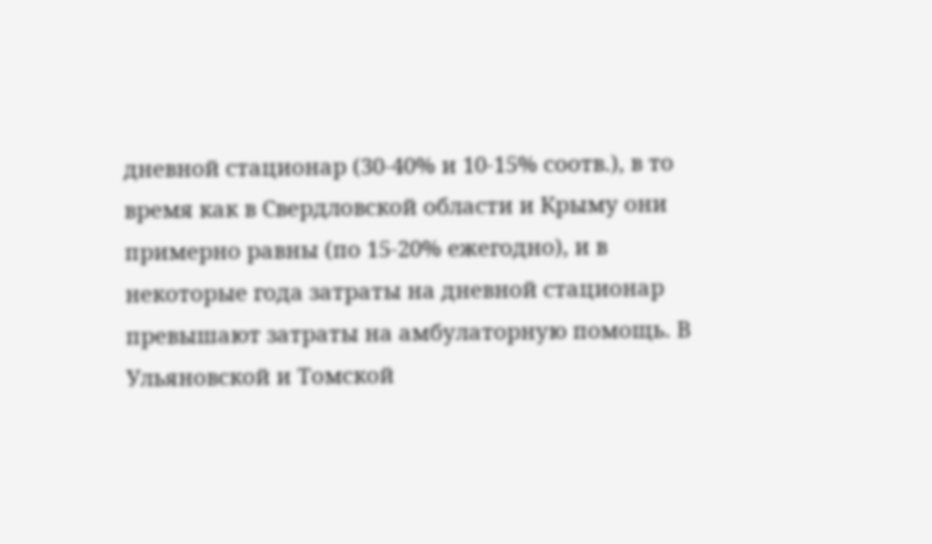дневной стационар (30-40% и 10-15% соотв.), в то время как в Свердловской области и Крыму они примерно равны (по 15-20% ежегодно), и в некоторые года затраты на дневной стационар превышают затраты на амбулаторную помощь. В Ульяновской и Томской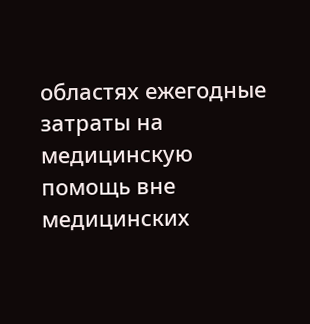областях ежегодные затраты на медицинскую помощь вне медицинских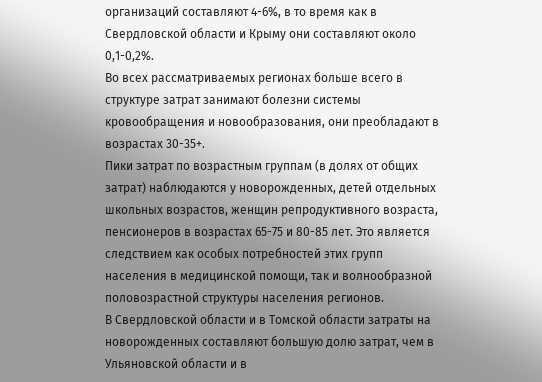организаций составляют 4-6%, в то время как в Свердловской области и Крыму они составляют около 0,1-0,2%.
Во всех рассматриваемых регионах больше всего в структуре затрат занимают болезни системы кровообращения и новообразования, они преобладают в возрастах 30-35+.
Пики затрат по возрастным группам (в долях от общих затрат) наблюдаются у новорожденных, детей отдельных школьных возрастов, женщин репродуктивного возраста, пенсионеров в возрастах 65-75 и 80-85 лет. Это является следствием как особых потребностей этих групп населения в медицинской помощи, так и волнообразной половозрастной структуры населения регионов.
В Свердловской области и в Томской области затраты на новорожденных составляют большую долю затрат, чем в Ульяновской области и в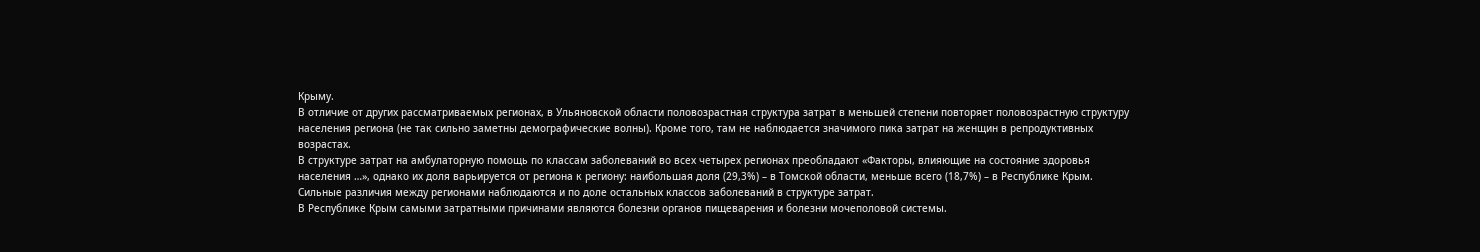Крыму.
В отличие от других рассматриваемых регионах, в Ульяновской области половозрастная структура затрат в меньшей степени повторяет половозрастную структуру населения региона (не так сильно заметны демографические волны). Кроме того, там не наблюдается значимого пика затрат на женщин в репродуктивных возрастах.
В структуре затрат на амбулаторную помощь по классам заболеваний во всех четырех регионах преобладают «Факторы, влияющие на состояние здоровья населения …», однако их доля варьируется от региона к региону: наибольшая доля (29,3%) – в Томской области, меньше всего (18,7%) – в Республике Крым. Сильные различия между регионами наблюдаются и по доле остальных классов заболеваний в структуре затрат.
В Республике Крым самыми затратными причинами являются болезни органов пищеварения и болезни мочеполовой системы.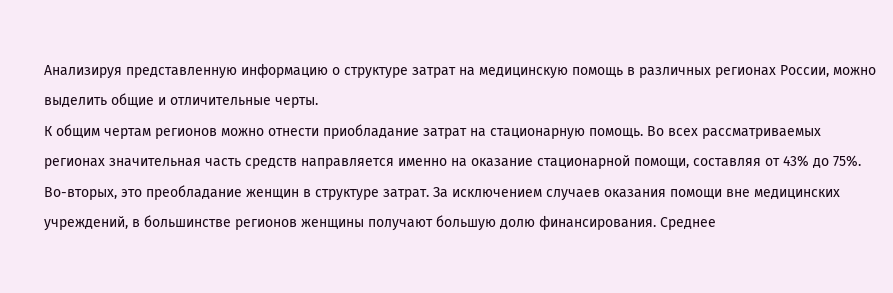Анализируя представленную информацию о структуре затрат на медицинскую помощь в различных регионах России, можно выделить общие и отличительные черты.
К общим чертам регионов можно отнести приобладание затрат на стационарную помощь. Во всех рассматриваемых регионах значительная часть средств направляется именно на оказание стационарной помощи, составляя от 43% до 75%. Во-вторых, это преобладание женщин в структуре затрат. За исключением случаев оказания помощи вне медицинских учреждений, в большинстве регионов женщины получают большую долю финансирования. Среднее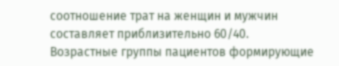соотношение трат на женщин и мужчин составляет приблизительно 60/40.
Возрастные группы пациентов формирующие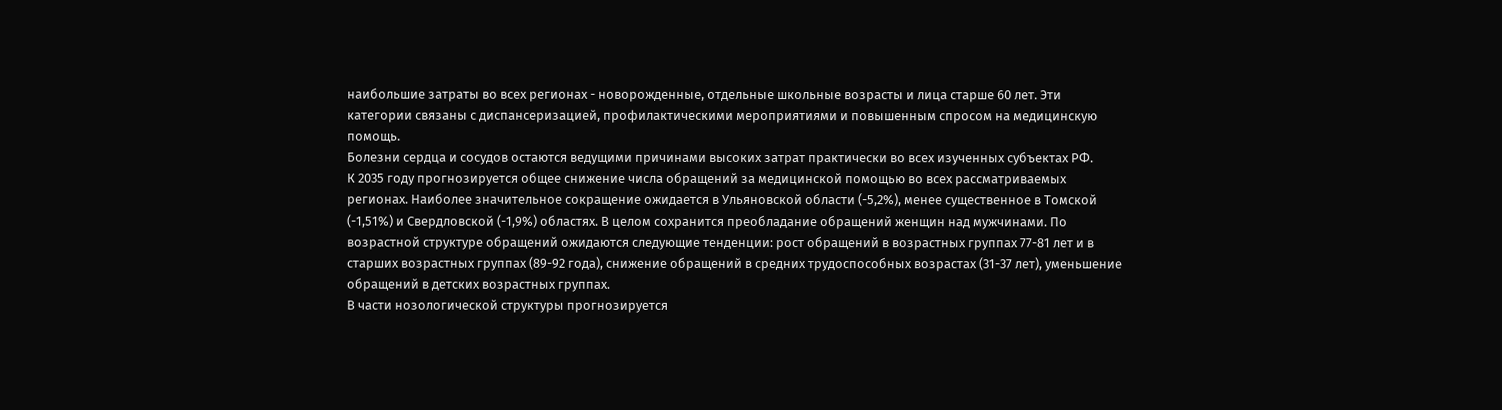наибольшие затраты во всех регионах - новорожденные, отдельные школьные возрасты и лица старше 60 лет. Эти категории связаны с диспансеризацией, профилактическими мероприятиями и повышенным спросом на медицинскую помощь.
Болезни сердца и сосудов остаются ведущими причинами высоких затрат практически во всех изученных субъектах РФ.
К 2035 году прогнозируется общее снижение числа обращений за медицинской помощью во всех рассматриваемых регионах. Наиболее значительное сокращение ожидается в Ульяновской области (-5,2%), менее существенное в Томской (-1,51%) и Свердловской (-1,9%) областях. В целом сохранится преобладание обращений женщин над мужчинами. По возрастной структуре обращений ожидаются следующие тенденции: рост обращений в возрастных группах 77-81 лет и в старших возрастных группах (89-92 года), снижение обращений в средних трудоспособных возрастах (31-37 лет), уменьшение обращений в детских возрастных группах.
В части нозологической структуры прогнозируется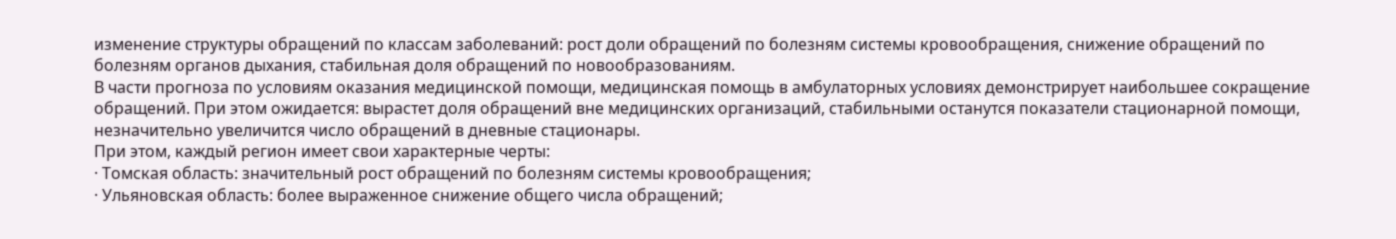изменение структуры обращений по классам заболеваний: рост доли обращений по болезням системы кровообращения, снижение обращений по болезням органов дыхания, стабильная доля обращений по новообразованиям.
В части прогноза по условиям оказания медицинской помощи, медицинская помощь в амбулаторных условиях демонстрирует наибольшее сокращение обращений. При этом ожидается: вырастет доля обращений вне медицинских организаций, стабильными останутся показатели стационарной помощи, незначительно увеличится число обращений в дневные стационары.
При этом, каждый регион имеет свои характерные черты:
· Томская область: значительный рост обращений по болезням системы кровообращения;
· Ульяновская область: более выраженное снижение общего числа обращений;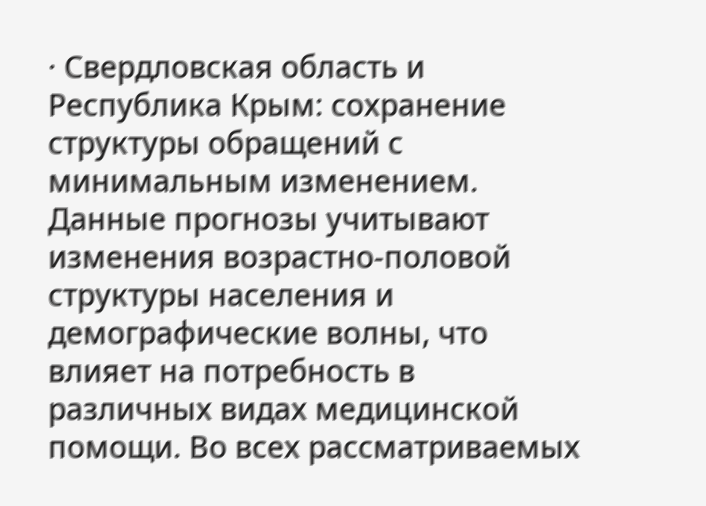· Свердловская область и Республика Крым: сохранение структуры обращений с минимальным изменением.
Данные прогнозы учитывают изменения возрастно-половой структуры населения и демографические волны, что влияет на потребность в различных видах медицинской помощи. Во всех рассматриваемых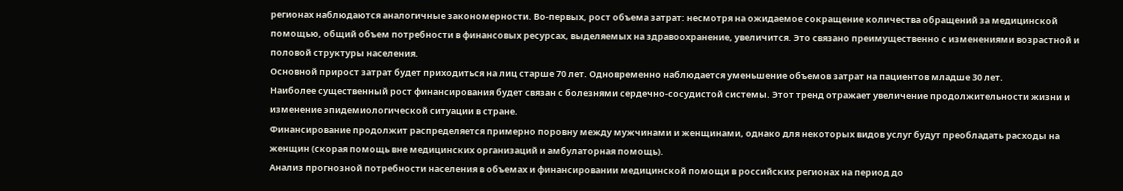регионах наблюдаются аналогичные закономерности. Во-первых, рост объема затрат: несмотря на ожидаемое сокращение количества обращений за медицинской помощью, общий объем потребности в финансовых ресурсах, выделяемых на здравоохранение, увеличится. Это связано преимущественно с изменениями возрастной и половой структуры населения.
Основной прирост затрат будет приходиться на лиц старше 70 лет. Одновременно наблюдается уменьшение объемов затрат на пациентов младше 30 лет.
Наиболее существенный рост финансирования будет связан с болезнями сердечно-сосудистой системы. Этот тренд отражает увеличение продолжительности жизни и изменение эпидемиологической ситуации в стране.
Финансирование продолжит распределяется примерно поровну между мужчинами и женщинами, однако для некоторых видов услуг будут преобладать расходы на женщин (скорая помощь вне медицинских организаций и амбулаторная помощь).
Анализ прогнозной потребности населения в объемах и финансировании медицинской помощи в российских регионах на период до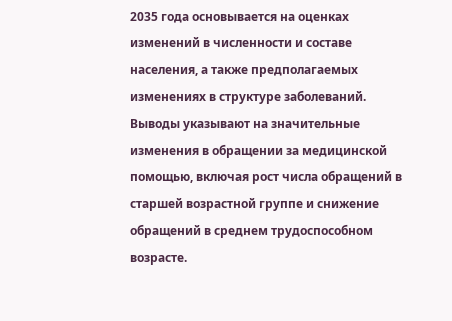2035 года основывается на оценках изменений в численности и составе населения, а также предполагаемых изменениях в структуре заболеваний.
Выводы указывают на значительные изменения в обращении за медицинской помощью, включая рост числа обращений в старшей возрастной группе и снижение обращений в среднем трудоспособном возрасте.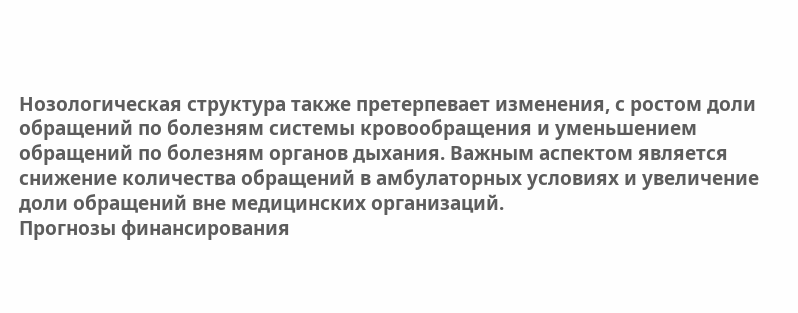Нозологическая структура также претерпевает изменения, с ростом доли обращений по болезням системы кровообращения и уменьшением обращений по болезням органов дыхания. Важным аспектом является снижение количества обращений в амбулаторных условиях и увеличение доли обращений вне медицинских организаций.
Прогнозы финансирования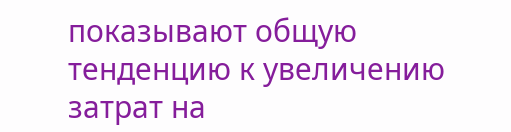показывают общую тенденцию к увеличению затрат на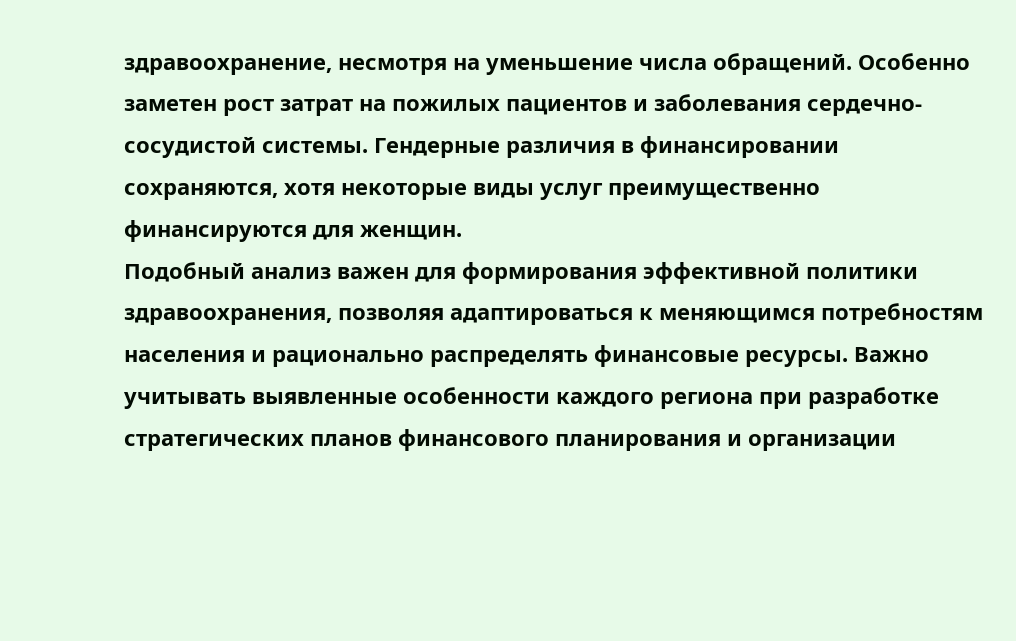здравоохранение, несмотря на уменьшение числа обращений. Особенно заметен рост затрат на пожилых пациентов и заболевания сердечно-сосудистой системы. Гендерные различия в финансировании сохраняются, хотя некоторые виды услуг преимущественно финансируются для женщин.
Подобный анализ важен для формирования эффективной политики здравоохранения, позволяя адаптироваться к меняющимся потребностям населения и рационально распределять финансовые ресурсы. Важно учитывать выявленные особенности каждого региона при разработке стратегических планов финансового планирования и организации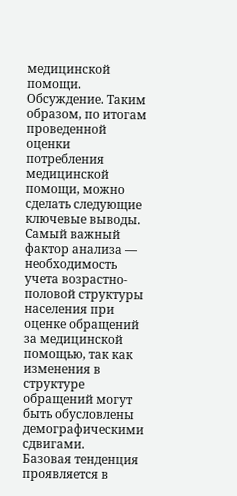медицинской помощи.
Обсуждение. Таким образом, по итогам проведенной оценки потребления медицинской помощи, можно сделать следующие ключевые выводы. Самый важный фактор анализа — необходимость учета возрастно-половой структуры населения при оценке обращений за медицинской помощью, так как изменения в структуре обращений могут быть обусловлены демографическими сдвигами.
Базовая тенденция проявляется в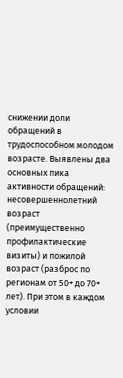снижении доли обращений в трудоспособном молодом возрасте. Выявлены два основных пика активности обращений: несовершеннолетний возраст (преимущественно профилактические визиты) и пожилой возраст (разброс по регионам от 50+ до 70+ лет). При этом в каждом условии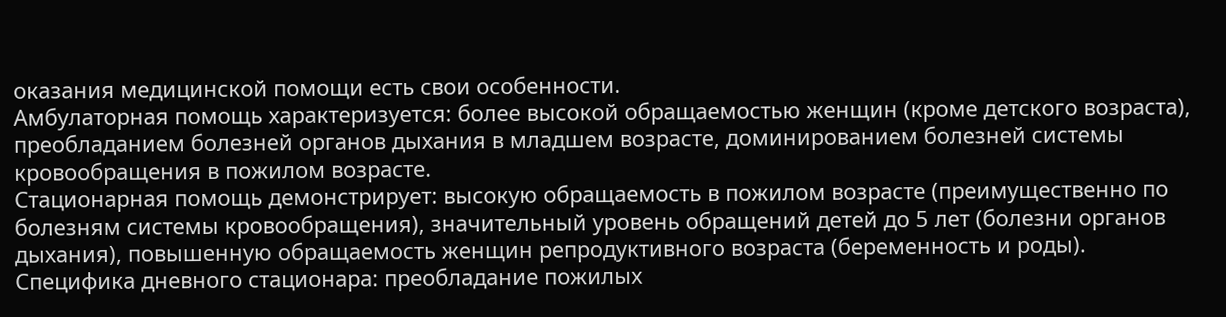оказания медицинской помощи есть свои особенности.
Амбулаторная помощь характеризуется: более высокой обращаемостью женщин (кроме детского возраста), преобладанием болезней органов дыхания в младшем возрасте, доминированием болезней системы кровообращения в пожилом возрасте.
Стационарная помощь демонстрирует: высокую обращаемость в пожилом возрасте (преимущественно по болезням системы кровообращения), значительный уровень обращений детей до 5 лет (болезни органов дыхания), повышенную обращаемость женщин репродуктивного возраста (беременность и роды).
Специфика дневного стационара: преобладание пожилых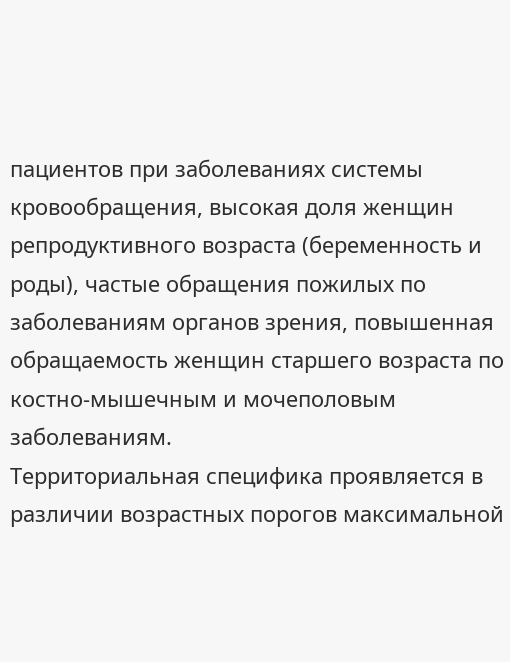пациентов при заболеваниях системы кровообращения, высокая доля женщин репродуктивного возраста (беременность и роды), частые обращения пожилых по заболеваниям органов зрения, повышенная обращаемость женщин старшего возраста по костно-мышечным и мочеполовым заболеваниям.
Территориальная специфика проявляется в различии возрастных порогов максимальной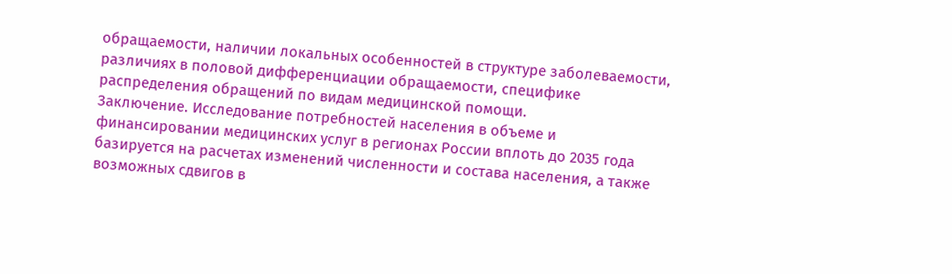обращаемости, наличии локальных особенностей в структуре заболеваемости, различиях в половой дифференциации обращаемости, специфике распределения обращений по видам медицинской помощи.
Заключение. Исследование потребностей населения в объеме и финансировании медицинских услуг в регионах России вплоть до 2035 года базируется на расчетах изменений численности и состава населения, а также возможных сдвигов в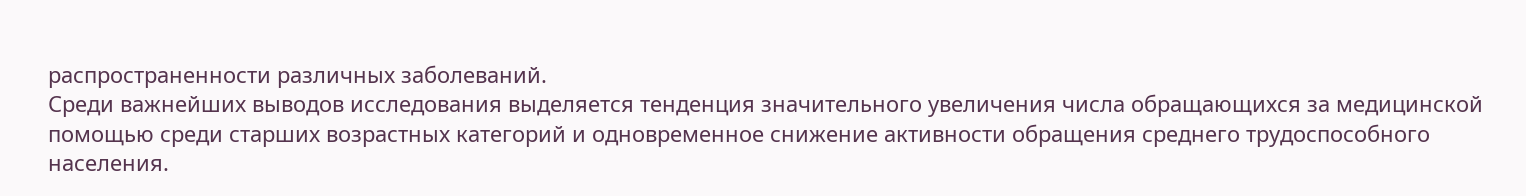распространенности различных заболеваний.
Среди важнейших выводов исследования выделяется тенденция значительного увеличения числа обращающихся за медицинской помощью среди старших возрастных категорий и одновременное снижение активности обращения среднего трудоспособного населения.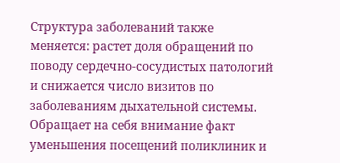Структура заболеваний также меняется: растет доля обращений по поводу сердечно-сосудистых патологий и снижается число визитов по заболеваниям дыхательной системы. Обращает на себя внимание факт уменьшения посещений поликлиник и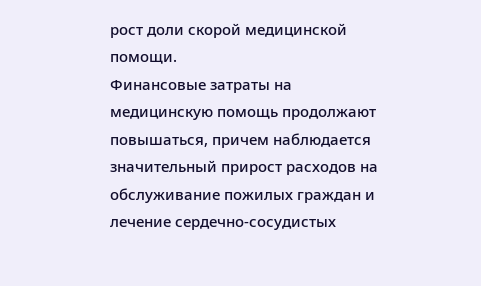рост доли скорой медицинской помощи.
Финансовые затраты на медицинскую помощь продолжают повышаться, причем наблюдается значительный прирост расходов на обслуживание пожилых граждан и лечение сердечно-сосудистых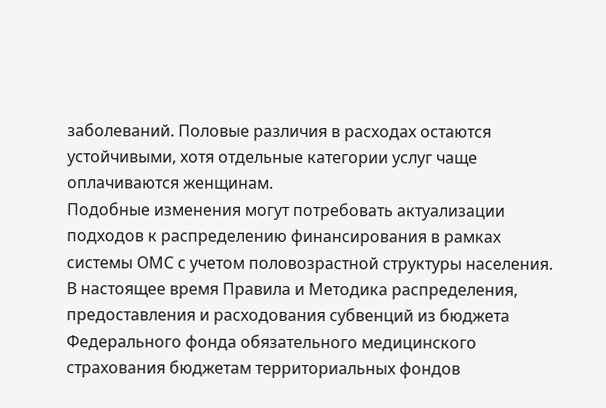заболеваний. Половые различия в расходах остаются устойчивыми, хотя отдельные категории услуг чаще оплачиваются женщинам.
Подобные изменения могут потребовать актуализации подходов к распределению финансирования в рамках системы ОМС с учетом половозрастной структуры населения.
В настоящее время Правила и Методика распределения, предоставления и расходования субвенций из бюджета Федерального фонда обязательного медицинского страхования бюджетам территориальных фондов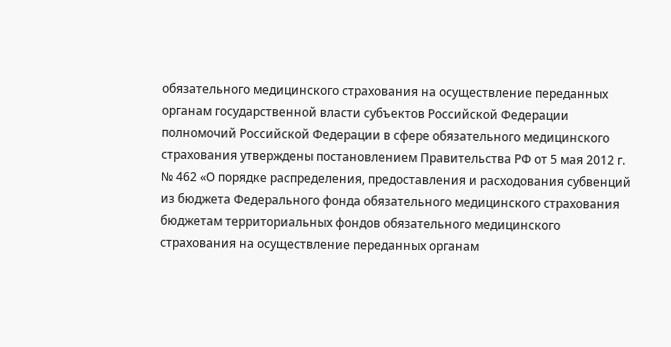обязательного медицинского страхования на осуществление переданных органам государственной власти субъектов Российской Федерации полномочий Российской Федерации в сфере обязательного медицинского страхования утверждены постановлением Правительства РФ от 5 мая 2012 г. № 462 «О порядке распределения, предоставления и расходования субвенций из бюджета Федерального фонда обязательного медицинского страхования бюджетам территориальных фондов обязательного медицинского страхования на осуществление переданных органам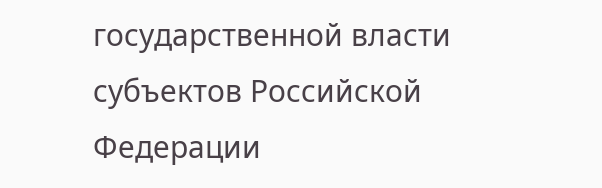государственной власти субъектов Российской Федерации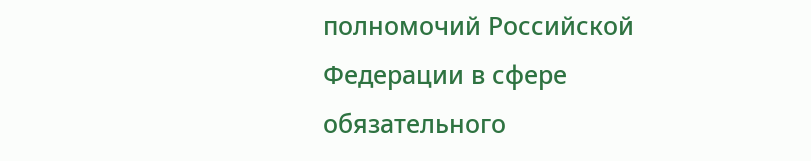полномочий Российской Федерации в сфере обязательного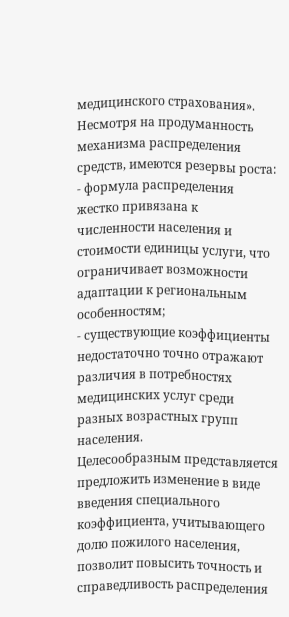медицинского страхования».
Несмотря на продуманность механизма распределения средств, имеются резервы роста:
- формула распределения жестко привязана к численности населения и стоимости единицы услуги, что ограничивает возможности адаптации к региональным особенностям;
- существующие коэффициенты недостаточно точно отражают различия в потребностях медицинских услуг среди разных возрастных групп населения.
Целесообразным представляется предложить изменение в виде введения специального коэффициента, учитывающего долю пожилого населения, позволит повысить точность и справедливость распределения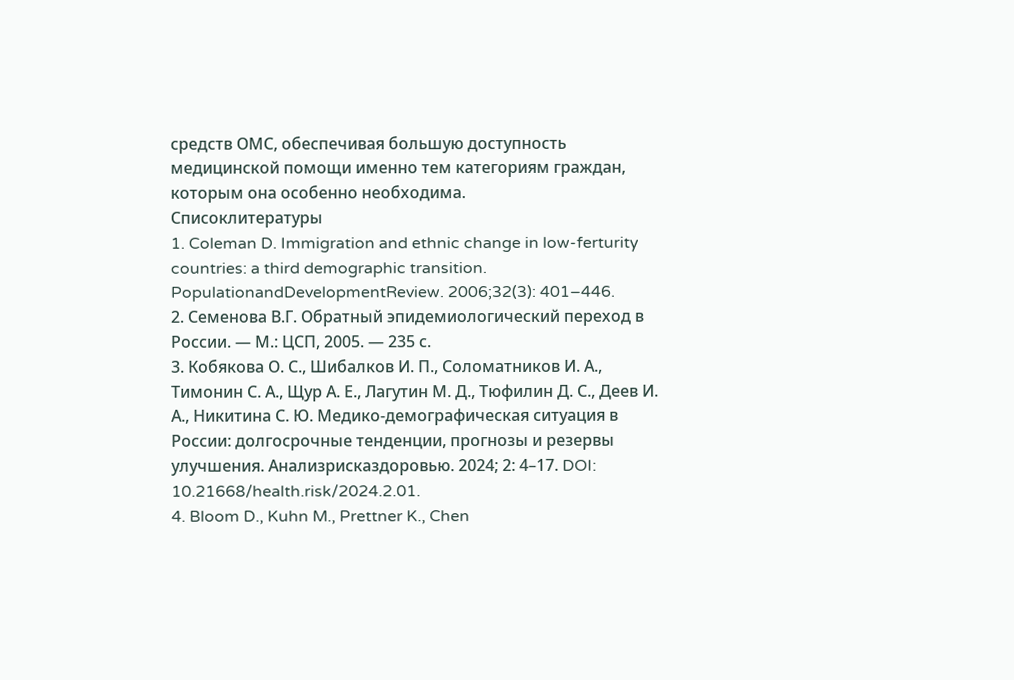средств ОМС, обеспечивая большую доступность медицинской помощи именно тем категориям граждан, которым она особенно необходима.
Списоклитературы
1. Coleman D. Immigration and ethnic change in low-ferturity countries: a third demographic transition. PopulationandDevelopmentReview. 2006;32(3): 401–446.
2. Семенова В.Г. Обратный эпидемиологический переход в России. — М.: ЦСП, 2005. — 235 с.
3. Кобякова О. С., Шибалков И. П., Соломатников И. А., Тимонин С. А., Щур А. Е., Лагутин М. Д., Тюфилин Д. С., Деев И. А., Никитина С. Ю. Медико-демографическая ситуация в России: долгосрочные тенденции, прогнозы и резервы улучшения. Анализрисказдоровью. 2024; 2: 4–17. DOI: 10.21668/health.risk/2024.2.01.
4. Bloom D., Kuhn M., Prettner K., Chen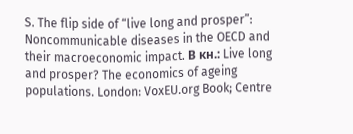S. The flip side of “live long and prosper”: Noncommunicable diseases in the OECD and their macroeconomic impact. В кн.: Live long and prosper? The economics of ageing populations. London: VoxEU.org Book; Centre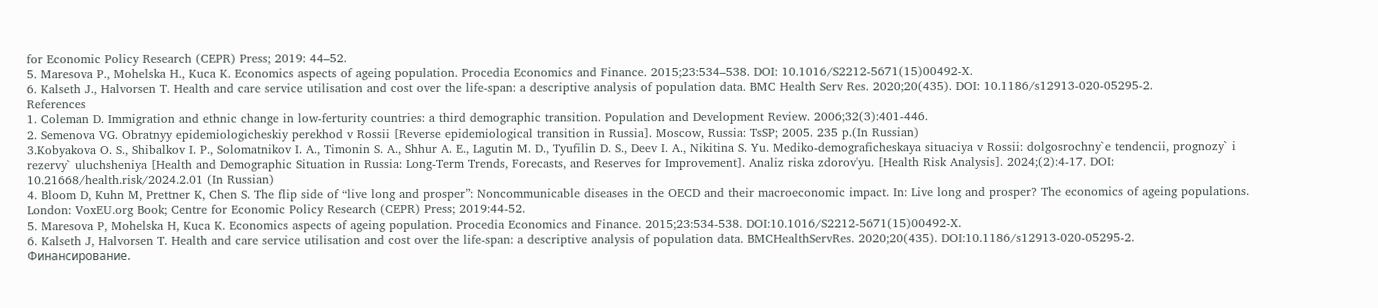for Economic Policy Research (CEPR) Press; 2019: 44–52.
5. Maresova P., Mohelska H., Kuca K. Economics aspects of ageing population. Procedia Economics and Finance. 2015;23:534–538. DOI: 10.1016/S2212-5671(15)00492-X.
6. Kalseth J., Halvorsen T. Health and care service utilisation and cost over the life-span: a descriptive analysis of population data. BMC Health Serv Res. 2020;20(435). DOI: 10.1186/s12913-020-05295-2.
References
1. Coleman D. Immigration and ethnic change in low-ferturity countries: a third demographic transition. Population and Development Review. 2006;32(3):401-446.
2. Semenova VG. Obratnyy epidemiologicheskiy perekhod v Rossii [Reverse epidemiological transition in Russia]. Moscow, Russia: TsSP; 2005. 235 p.(In Russian)
3.Kobyakova O. S., Shibalkov I. P., Solomatnikov I. A., Timonin S. A., Shhur A. E., Lagutin M. D., Tyufilin D. S., Deev I. A., Nikitina S. Yu. Mediko-demograficheskaya situaciya v Rossii: dolgosrochny`e tendencii, prognozy` i rezervy` uluchsheniya [Health and Demographic Situation in Russia: Long-Term Trends, Forecasts, and Reserves for Improvement]. Analiz riska zdorov'yu. [Health Risk Analysis]. 2024;(2):4-17. DOI: 10.21668/health.risk/2024.2.01 (In Russian)
4. Bloom D, Kuhn M, Prettner K, Chen S. The flip side of “live long and prosper”: Noncommunicable diseases in the OECD and their macroeconomic impact. In: Live long and prosper? The economics of ageing populations. London: VoxEU.org Book; Centre for Economic Policy Research (CEPR) Press; 2019:44-52.
5. Maresova P, Mohelska H, Kuca K. Economics aspects of ageing population. Procedia Economics and Finance. 2015;23:534-538. DOI:10.1016/S2212-5671(15)00492-X.
6. Kalseth J, Halvorsen T. Health and care service utilisation and cost over the life-span: a descriptive analysis of population data. BMCHealthServRes. 2020;20(435). DOI:10.1186/s12913-020-05295-2.
Финансирование.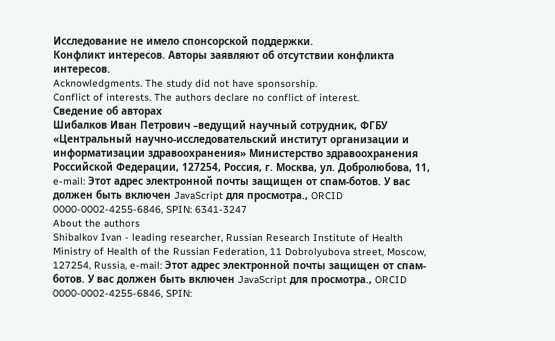Исследование не имело спонсорской поддержки.
Конфликт интересов. Авторы заявляют об отсутствии конфликта интересов.
Acknowledgments. The study did not have sponsorship.
Conflict of interests. The authors declare no conflict of interest.
Сведение об авторах
Шибалков Иван Петрович –ведущий научный сотрудник, ФГБУ «Центральный научно-исследовательский институт организации и информатизации здравоохранения» Министерство здравоохранения Российской Федерации, 127254, Россия, г. Москва, ул. Добролюбова, 11, e-mail: Этот адрес электронной почты защищен от спам-ботов. У вас должен быть включен JavaScript для просмотра., ORCID 0000-0002-4255-6846, SPIN: 6341-3247
About the authors
Shibalkov Ivan - leading researcher, Russian Research Institute of Health Ministry of Health of the Russian Federation, 11 Dobrolyubova street, Moscow, 127254, Russia, e-mail: Этот адрес электронной почты защищен от спам-ботов. У вас должен быть включен JavaScript для просмотра., ORCID 0000-0002-4255-6846, SPIN: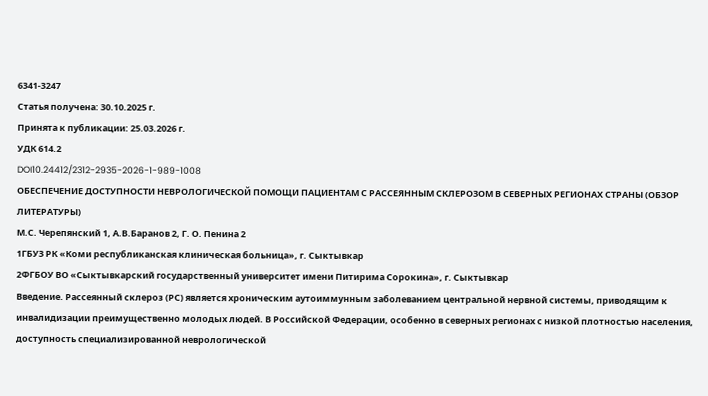6341-3247
Статья получена: 30.10.2025 г.
Принята к публикации: 25.03.2026 г.
УДК 614.2
DOI10.24412/2312-2935-2026-1-989-1008
ОБЕСПЕЧЕНИЕ ДОСТУПНОСТИ НЕВРОЛОГИЧЕСКОЙ ПОМОЩИ ПАЦИЕНТАМ С РАССЕЯННЫМ СКЛЕРОЗОМ В СЕВЕРНЫХ РЕГИОНАХ СТРАНЫ (ОБЗОР ЛИТЕРАТУРЫ)
М.С. Черепянский 1, А.В.Баранов 2, Г. О. Пенина 2
1ГБУЗ РК «Коми республиканская клиническая больница», г. Сыктывкар
2ФГБОУ ВО «Сыктывкарский государственный университет имени Питирима Сорокина», г. Сыктывкар
Введение. Рассеянный склероз (РС) является хроническим аутоиммунным заболеванием центральной нервной системы, приводящим к инвалидизации преимущественно молодых людей. В Российской Федерации, особенно в северных регионах с низкой плотностью населения, доступность специализированной неврологической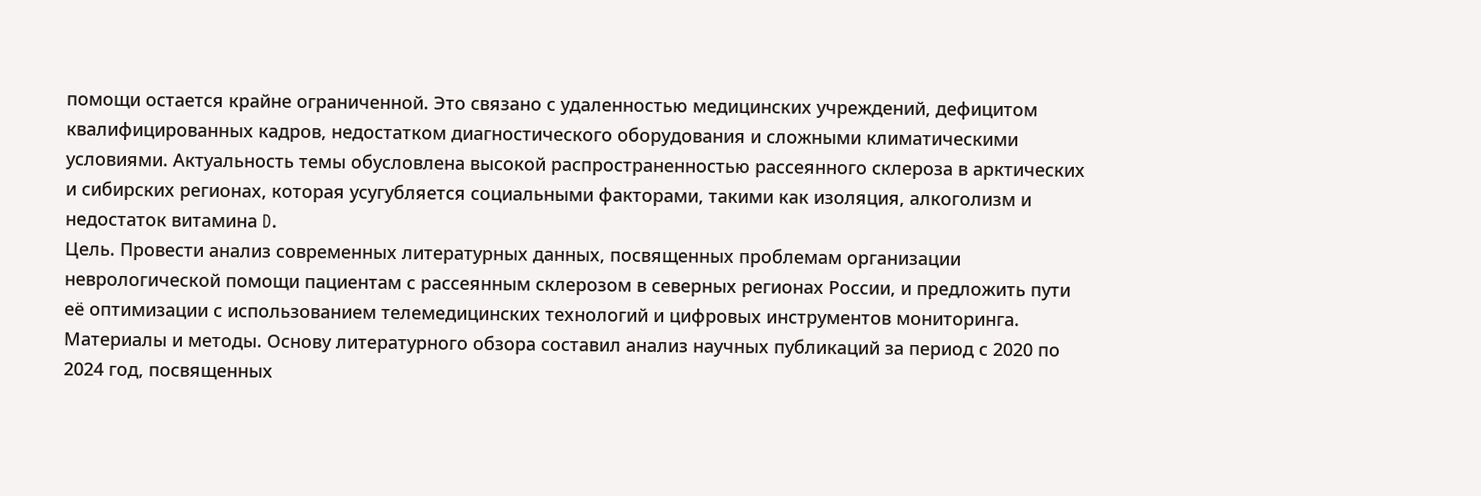помощи остается крайне ограниченной. Это связано с удаленностью медицинских учреждений, дефицитом квалифицированных кадров, недостатком диагностического оборудования и сложными климатическими условиями. Актуальность темы обусловлена высокой распространенностью рассеянного склероза в арктических и сибирских регионах, которая усугубляется социальными факторами, такими как изоляция, алкоголизм и недостаток витамина D.
Цель. Провести анализ современных литературных данных, посвященных проблемам организации неврологической помощи пациентам с рассеянным склерозом в северных регионах России, и предложить пути её оптимизации с использованием телемедицинских технологий и цифровых инструментов мониторинга.
Материалы и методы. Основу литературного обзора составил анализ научных публикаций за период с 2020 по 2024 год, посвященных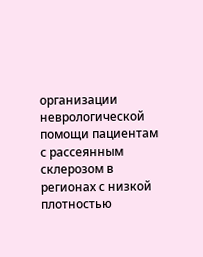организации неврологической помощи пациентам с рассеянным склерозом в регионах с низкой плотностью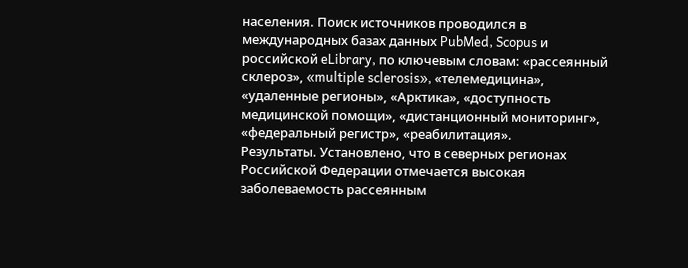населения. Поиск источников проводился в международных базах данных PubMed, Scopus и российской eLibrary, по ключевым словам: «рассеянный склероз», «multiple sclerosis», «телемедицина», «удаленные регионы», «Арктика», «доступность медицинской помощи», «дистанционный мониторинг», «федеральный регистр», «реабилитация».
Результаты. Установлено, что в северных регионах Российской Федерации отмечается высокая заболеваемость рассеянным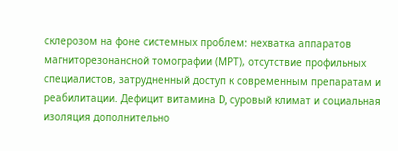склерозом на фоне системных проблем: нехватка аппаратов магниторезонансной томографии (МРТ), отсутствие профильных специалистов, затрудненный доступ к современным препаратам и реабилитации. Дефицит витамина D, суровый климат и социальная изоляция дополнительно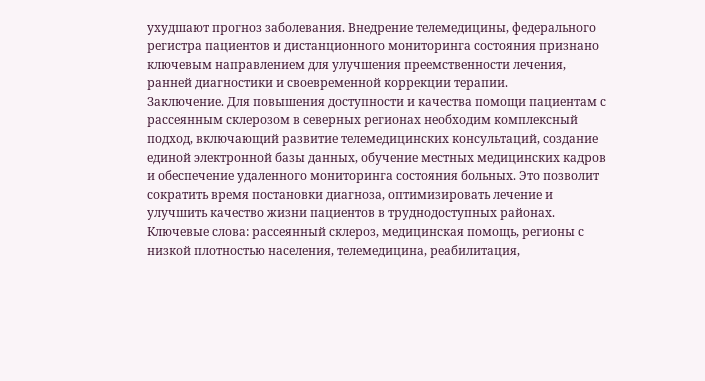ухудшают прогноз заболевания. Внедрение телемедицины, федерального регистра пациентов и дистанционного мониторинга состояния признано ключевым направлением для улучшения преемственности лечения, ранней диагностики и своевременной коррекции терапии.
Заключение. Для повышения доступности и качества помощи пациентам с рассеянным склерозом в северных регионах необходим комплексный подход, включающий развитие телемедицинских консультаций, создание единой электронной базы данных, обучение местных медицинских кадров и обеспечение удаленного мониторинга состояния больных. Это позволит сократить время постановки диагноза, оптимизировать лечение и улучшить качество жизни пациентов в труднодоступных районах.
Ключевые слова: рассеянный склероз, медицинская помощь, регионы с низкой плотностью населения, телемедицина, реабилитация,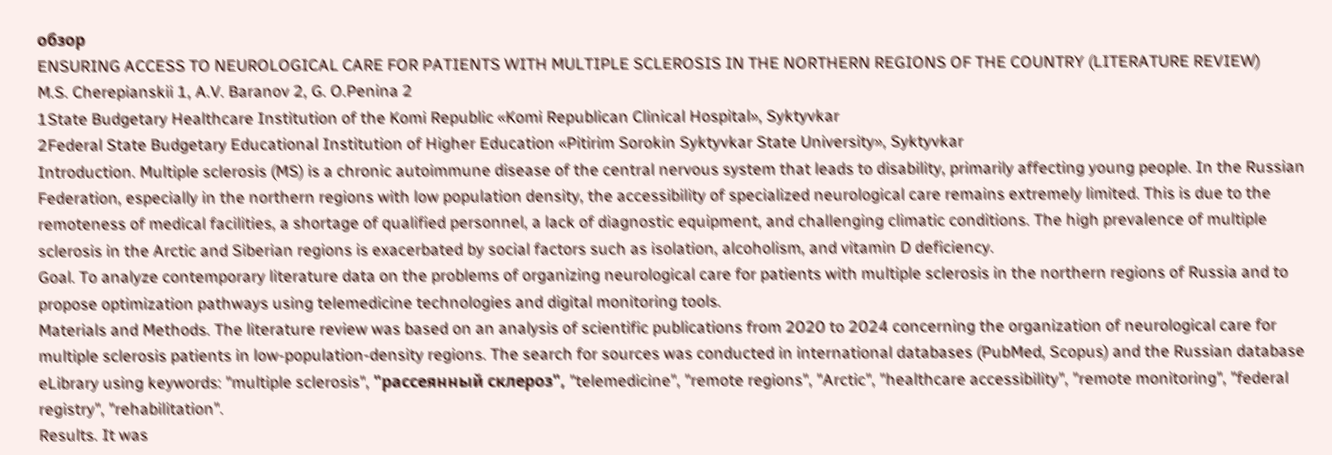обзор
ENSURING ACCESS TO NEUROLOGICAL CARE FOR PATIENTS WITH MULTIPLE SCLEROSIS IN THE NORTHERN REGIONS OF THE COUNTRY (LITERATURE REVIEW)
M.S. Cherepianskii 1, A.V. Baranov 2, G. O.Penina 2
1State Budgetary Healthcare Institution of the Komi Republic «Komi Republican Clinical Hospital», Syktyvkar
2Federal State Budgetary Educational Institution of Higher Education «Pitirim Sorokin Syktyvkar State University», Syktyvkar
Introduction. Multiple sclerosis (MS) is a chronic autoimmune disease of the central nervous system that leads to disability, primarily affecting young people. In the Russian Federation, especially in the northern regions with low population density, the accessibility of specialized neurological care remains extremely limited. This is due to the remoteness of medical facilities, a shortage of qualified personnel, a lack of diagnostic equipment, and challenging climatic conditions. The high prevalence of multiple sclerosis in the Arctic and Siberian regions is exacerbated by social factors such as isolation, alcoholism, and vitamin D deficiency.
Goal. To analyze contemporary literature data on the problems of organizing neurological care for patients with multiple sclerosis in the northern regions of Russia and to propose optimization pathways using telemedicine technologies and digital monitoring tools.
Materials and Methods. The literature review was based on an analysis of scientific publications from 2020 to 2024 concerning the organization of neurological care for multiple sclerosis patients in low-population-density regions. The search for sources was conducted in international databases (PubMed, Scopus) and the Russian database eLibrary using keywords: "multiple sclerosis", "рассеянный склероз", "telemedicine", "remote regions", "Arctic", "healthcare accessibility", "remote monitoring", "federal registry", "rehabilitation".
Results. It was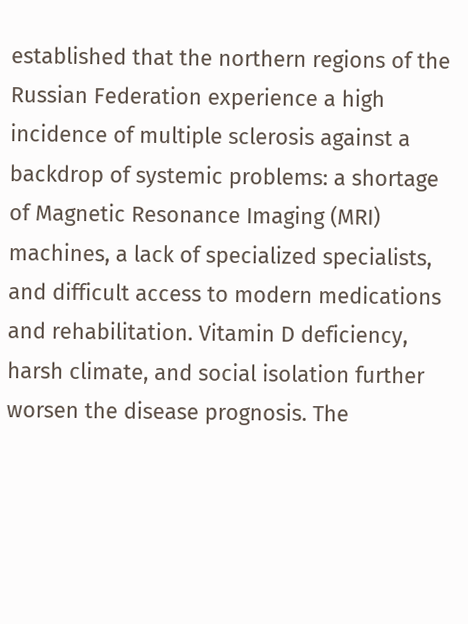established that the northern regions of the Russian Federation experience a high incidence of multiple sclerosis against a backdrop of systemic problems: a shortage of Magnetic Resonance Imaging (MRI) machines, a lack of specialized specialists, and difficult access to modern medications and rehabilitation. Vitamin D deficiency, harsh climate, and social isolation further worsen the disease prognosis. The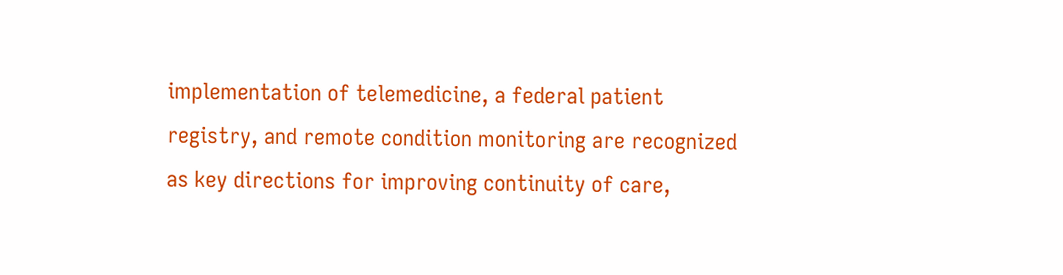implementation of telemedicine, a federal patient registry, and remote condition monitoring are recognized as key directions for improving continuity of care,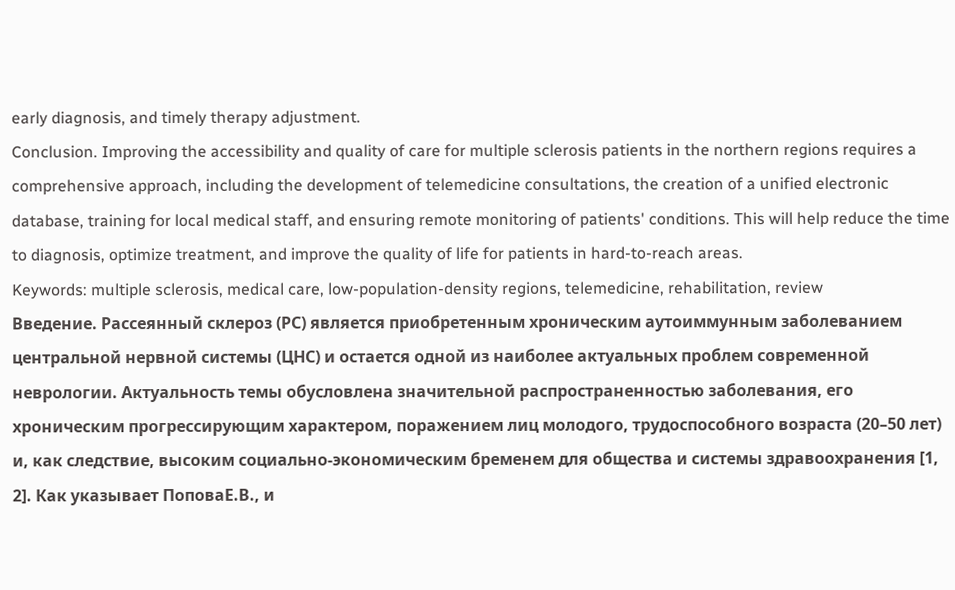early diagnosis, and timely therapy adjustment.
Conclusion. Improving the accessibility and quality of care for multiple sclerosis patients in the northern regions requires a comprehensive approach, including the development of telemedicine consultations, the creation of a unified electronic database, training for local medical staff, and ensuring remote monitoring of patients' conditions. This will help reduce the time to diagnosis, optimize treatment, and improve the quality of life for patients in hard-to-reach areas.
Keywords: multiple sclerosis, medical care, low-population-density regions, telemedicine, rehabilitation, review
Введение. Рассеянный склероз (РС) является приобретенным хроническим аутоиммунным заболеванием центральной нервной системы (ЦНС) и остается одной из наиболее актуальных проблем современной неврологии. Актуальность темы обусловлена значительной распространенностью заболевания, его хроническим прогрессирующим характером, поражением лиц молодого, трудоспособного возраста (20–50 лет) и, как следствие, высоким социально-экономическим бременем для общества и системы здравоохранения [1, 2]. Как указывает ПоповаЕ.В., и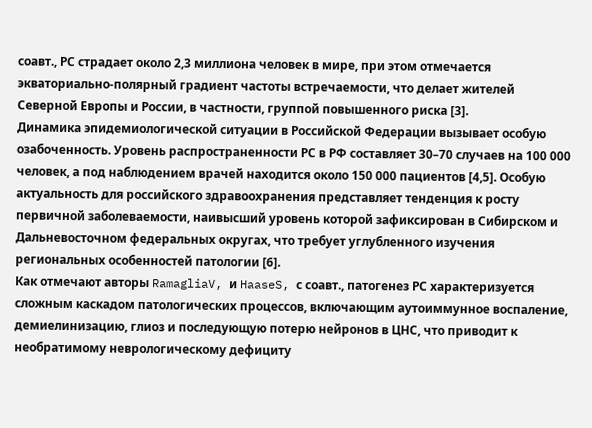соавт., РС страдает около 2,3 миллиона человек в мире, при этом отмечается экваториально-полярный градиент частоты встречаемости, что делает жителей Северной Европы и России, в частности, группой повышенного риска [3].
Динамика эпидемиологической ситуации в Российской Федерации вызывает особую озабоченность. Уровень распространенности РС в РФ составляет 30–70 случаев на 100 000 человек, а под наблюдением врачей находится около 150 000 пациентов [4,5]. Особую актуальность для российского здравоохранения представляет тенденция к росту первичной заболеваемости, наивысший уровень которой зафиксирован в Сибирском и Дальневосточном федеральных округах, что требует углубленного изучения региональных особенностей патологии [6].
Как отмечают авторы RamagliaV, и HaaseS, с соавт., патогенез РС характеризуется сложным каскадом патологических процессов, включающим аутоиммунное воспаление, демиелинизацию, глиоз и последующую потерю нейронов в ЦНС, что приводит к необратимому неврологическому дефициту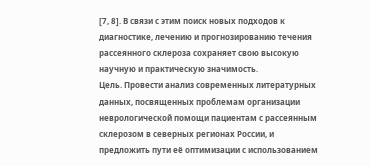[7, 8]. В связи с этим поиск новых подходов к диагностике, лечению и прогнозированию течения рассеянного склероза сохраняет свою высокую научную и практическую значимость.
Цель. Провести анализ современных литературных данных, посвященных проблемам организации неврологической помощи пациентам с рассеянным склерозом в северных регионах России, и предложить пути её оптимизации с использованием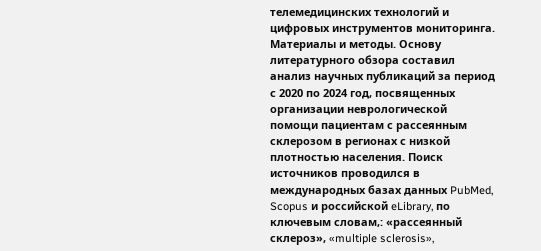телемедицинских технологий и цифровых инструментов мониторинга.
Материалы и методы. Основу литературного обзора составил анализ научных публикаций за период с 2020 по 2024 год, посвященных организации неврологической помощи пациентам с рассеянным склерозом в регионах с низкой плотностью населения. Поиск источников проводился в международных базах данных PubMed, Scopus и российской eLibrary, по ключевым словам,: «рассеянный склероз», «multiple sclerosis»,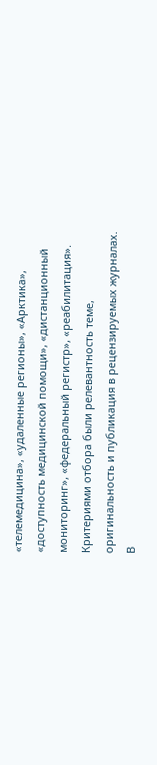«телемедицина», «удаленные регионы», «Арктика», «доступность медицинской помощи», «дистанционный мониторинг», «федеральный регистр», «реабилитация». Критериями отбора были релевантность теме, оригинальность и публикация в рецензируемых журналах. В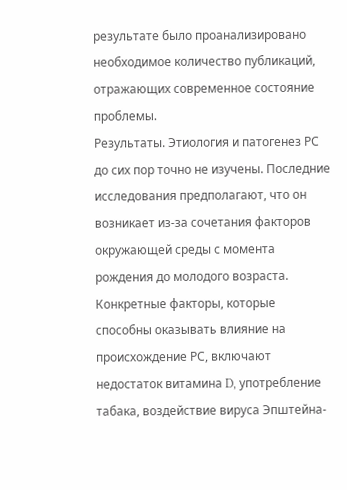результате было проанализировано необходимое количество публикаций, отражающих современное состояние проблемы.
Результаты. Этиология и патогенез РС до сих пор точно не изучены. Последние исследования предполагают, что он возникает из-за сочетания факторов окружающей среды с момента рождения до молодого возраста. Конкретные факторы, которые способны оказывать влияние на происхождение РС, включают недостаток витамина D, употребление табака, воздействие вируса Эпштейна-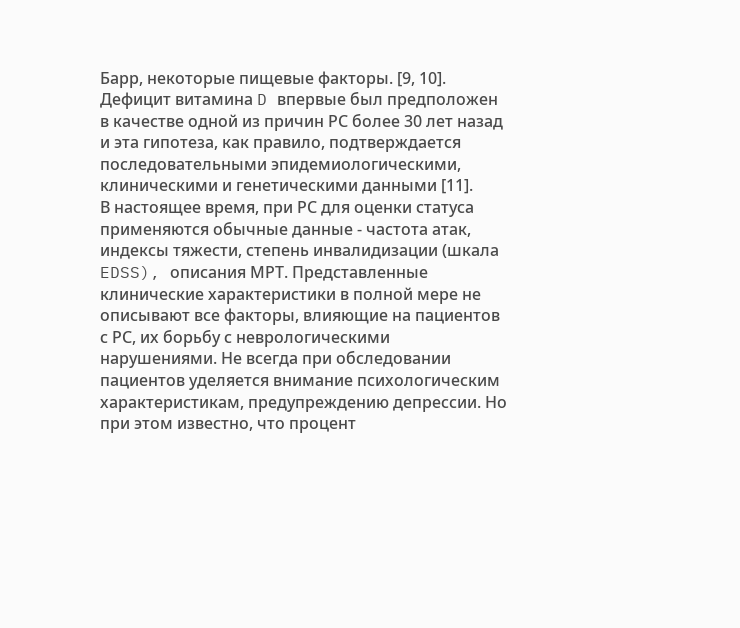Барр, некоторые пищевые факторы. [9, 10]. Дефицит витамина D впервые был предположен в качестве одной из причин РС более 30 лет назад и эта гипотеза, как правило, подтверждается последовательными эпидемиологическими, клиническими и генетическими данными [11].
В настоящее время, при РС для оценки статуса применяются обычные данные - частота атак, индексы тяжести, степень инвалидизации (шкала EDSS), описания МРТ. Представленные клинические характеристики в полной мере не описывают все факторы, влияющие на пациентов с РС, их борьбу с неврологическими нарушениями. Не всегда при обследовании пациентов уделяется внимание психологическим характеристикам, предупреждению депрессии. Но при этом известно, что процент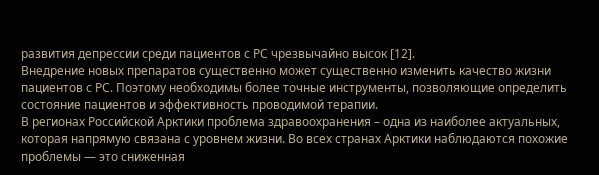развития депрессии среди пациентов с РС чрезвычайно высок [12].
Внедрение новых препаратов существенно может существенно изменить качество жизни пациентов с РС. Поэтому необходимы более точные инструменты, позволяющие определить состояние пациентов и эффективность проводимой терапии.
В регионах Российской Арктики проблема здравоохранения – одна из наиболее актуальных, которая напрямую связана с уровнем жизни. Во всех странах Арктики наблюдаются похожие проблемы — это сниженная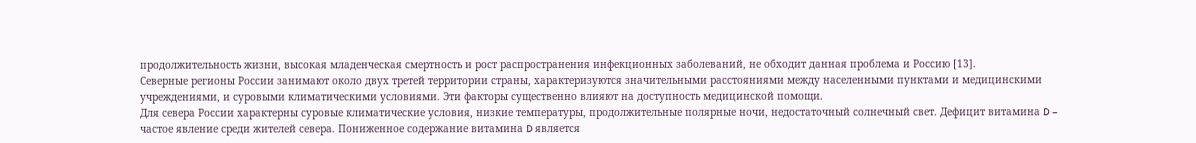продолжительность жизни, высокая младенческая смертность и рост распространения инфекционных заболеваний, не обходит данная проблема и Россию [13].
Северные регионы России занимают около двух третей территории страны, характеризуются значительными расстояниями между населенными пунктами и медицинскими учреждениями, и суровыми климатическими условиями. Эти факторы существенно влияют на доступность медицинской помощи.
Для севера России характерны суровые климатические условия, низкие температуры, продолжительные полярные ночи, недостаточный солнечный свет. Дефицит витамина D – частое явление среди жителей севера. Пониженное содержание витамина D является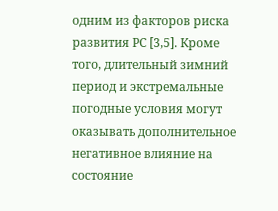одним из факторов риска развития РС [3,5]. Кроме того, длительный зимний период и экстремальные погодные условия могут оказывать дополнительное негативное влияние на состояние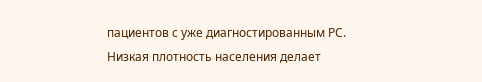пациентов с уже диагностированным РС.
Низкая плотность населения делает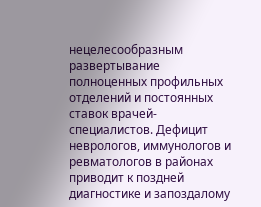нецелесообразным развертывание полноценных профильных отделений и постоянных ставок врачей-специалистов. Дефицит неврологов, иммунологов и ревматологов в районах приводит к поздней диагностике и запоздалому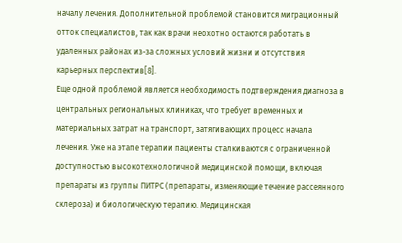началу лечения. Дополнительной проблемой становится миграционный отток специалистов, так как врачи неохотно остаются работать в удаленных районах из-за сложных условий жизни и отсутствия карьерных перспектив[8].
Еще одной проблемой является необходимость подтверждения диагноза в центральных региональных клиниках, что требует временных и материальных затрат на транспорт, затягивающих процесс начала лечения. Уже на этапе терапии пациенты сталкиваются с ограниченной доступностью высокотехнологичной медицинской помощи, включая препараты из группы ПИТРС (препараты, изменяющие течение рассеянного склероза) и биологическую терапию. Медицинская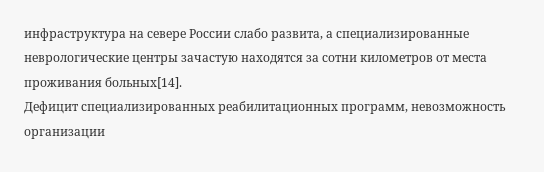инфраструктура на севере России слабо развита, а специализированные неврологические центры зачастую находятся за сотни километров от места проживания больных[14].
Дефицит специализированных реабилитационных программ, невозможность организации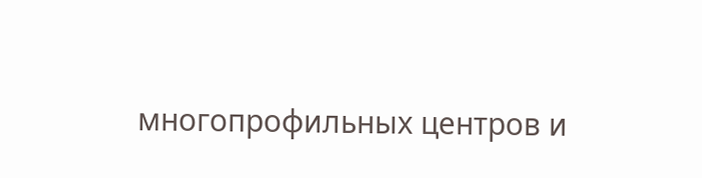многопрофильных центров и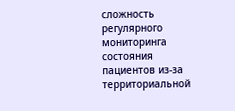сложность регулярного мониторинга состояния пациентов из-за территориальной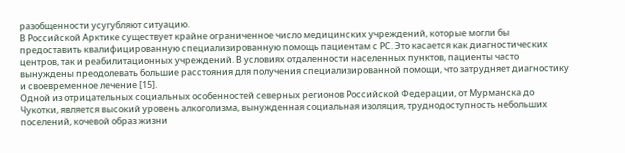разобщенности усугубляют ситуацию.
В Российской Арктике существует крайне ограниченное число медицинских учреждений, которые могли бы предоставить квалифицированную специализированную помощь пациентам с РС. Это касается как диагностических центров, так и реабилитационных учреждений. В условиях отдаленности населенных пунктов, пациенты часто вынуждены преодолевать большие расстояния для получения специализированной помощи, что затрудняет диагностику и своевременное лечение [15].
Одной из отрицательных социальных особенностей северных регионов Российской Федерации, от Мурманска до Чукотки, является высокий уровень алкоголизма, вынужденная социальная изоляция, труднодоступность небольших поселений, кочевой образ жизни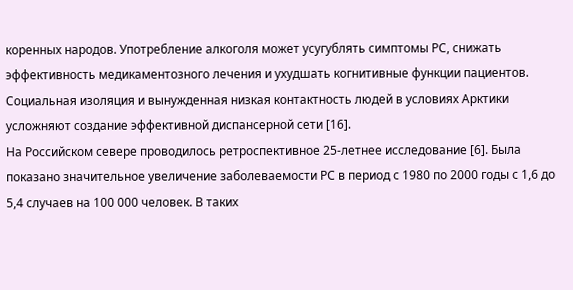коренных народов. Употребление алкоголя может усугублять симптомы РС, снижать эффективность медикаментозного лечения и ухудшать когнитивные функции пациентов. Социальная изоляция и вынужденная низкая контактность людей в условиях Арктики усложняют создание эффективной диспансерной сети [16].
На Российском севере проводилось ретроспективное 25-летнее исследование [6]. Была показано значительное увеличение заболеваемости РС в период с 1980 по 2000 годы с 1,6 до 5,4 случаев на 100 000 человек. В таких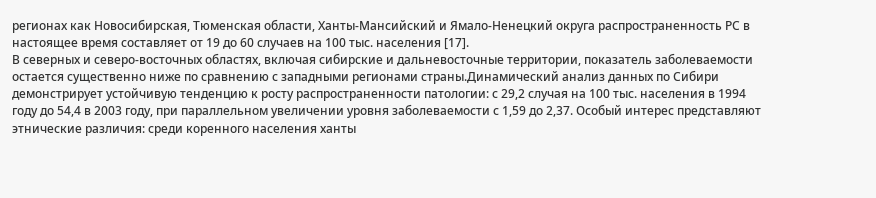регионах как Новосибирская, Тюменская области, Ханты-Мансийский и Ямало-Ненецкий округа распространенность РС в настоящее время составляет от 19 до 60 случаев на 100 тыс. населения [17].
В северных и северо-восточных областях, включая сибирские и дальневосточные территории, показатель заболеваемости остается существенно ниже по сравнению с западными регионами страны.Динамический анализ данных по Сибири демонстрирует устойчивую тенденцию к росту распространенности патологии: с 29,2 случая на 100 тыс. населения в 1994 году до 54,4 в 2003 году, при параллельном увеличении уровня заболеваемости с 1,59 до 2,37. Особый интерес представляют этнические различия: среди коренного населения ханты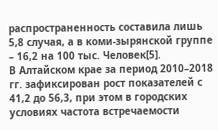распространенность составила лишь 5,8 случая, а в коми-зырянской группе – 16,2 на 100 тыс. Человек[5].
В Алтайском крае за период 2010–2018 гг. зафиксирован рост показателей с 41,2 до 56,3, при этом в городских условиях частота встречаемости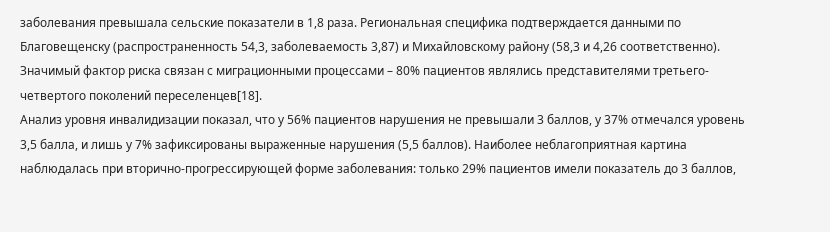заболевания превышала сельские показатели в 1,8 раза. Региональная специфика подтверждается данными по Благовещенску (распространенность 54,3, заболеваемость 3,87) и Михайловскому району (58,3 и 4,26 соответственно). Значимый фактор риска связан с миграционными процессами – 80% пациентов являлись представителями третьего-четвертого поколений переселенцев[18].
Анализ уровня инвалидизации показал, что у 56% пациентов нарушения не превышали 3 баллов, у 37% отмечался уровень 3,5 балла, и лишь у 7% зафиксированы выраженные нарушения (5,5 баллов). Наиболее неблагоприятная картина наблюдалась при вторично-прогрессирующей форме заболевания: только 29% пациентов имели показатель до 3 баллов,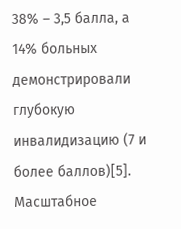38% – 3,5 балла, а 14% больных демонстрировали глубокую инвалидизацию (7 и более баллов)[5].
Масштабное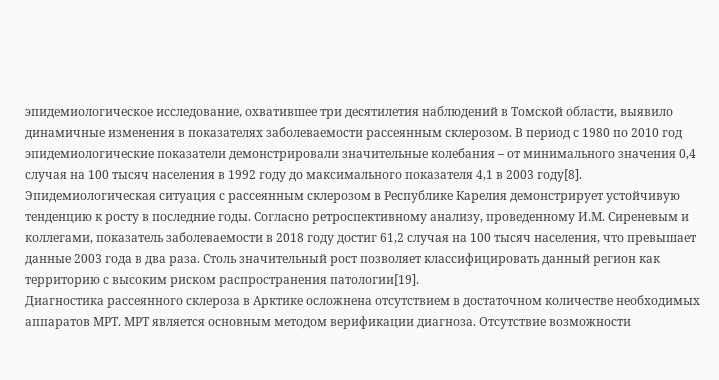эпидемиологическое исследование, охватившее три десятилетия наблюдений в Томской области, выявило динамичные изменения в показателях заболеваемости рассеянным склерозом. В период с 1980 по 2010 год эпидемиологические показатели демонстрировали значительные колебания – от минимального значения 0,4 случая на 100 тысяч населения в 1992 году до максимального показателя 4,1 в 2003 году[8].
Эпидемиологическая ситуация с рассеянным склерозом в Республике Карелия демонстрирует устойчивую тенденцию к росту в последние годы. Согласно ретроспективному анализу, проведенному И.М. Сиреневым и коллегами, показатель заболеваемости в 2018 году достиг 61,2 случая на 100 тысяч населения, что превышает данные 2003 года в два раза. Столь значительный рост позволяет классифицировать данный регион как территорию с высоким риском распространения патологии[19].
Диагностика рассеянного склероза в Арктике осложнена отсутствием в достаточном количестве необходимых аппаратов МРТ. МРТ является основным методом верификации диагноза. Отсутствие возможности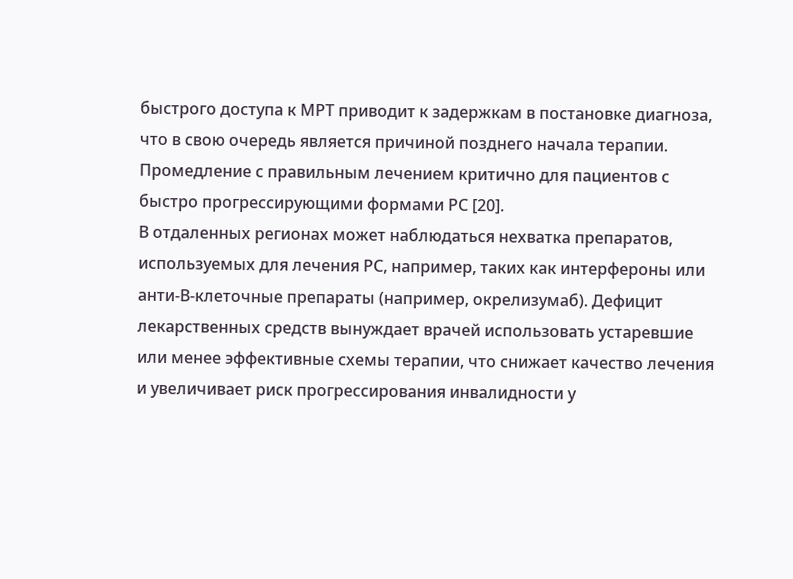быстрого доступа к МРТ приводит к задержкам в постановке диагноза, что в свою очередь является причиной позднего начала терапии. Промедление с правильным лечением критично для пациентов с быстро прогрессирующими формами РС [20].
В отдаленных регионах может наблюдаться нехватка препаратов, используемых для лечения РС, например, таких как интерфероны или анти-В-клеточные препараты (например, окрелизумаб). Дефицит лекарственных средств вынуждает врачей использовать устаревшие или менее эффективные схемы терапии, что снижает качество лечения и увеличивает риск прогрессирования инвалидности у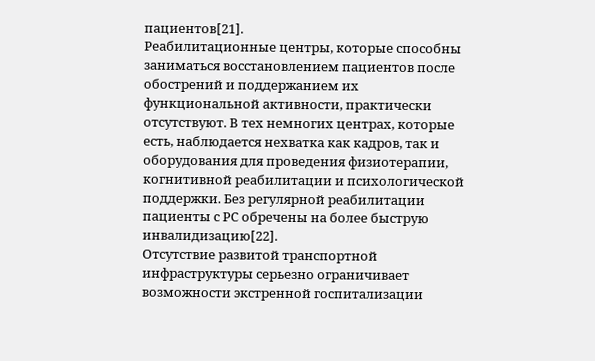пациентов[21].
Реабилитационные центры, которые способны заниматься восстановлением пациентов после обострений и поддержанием их функциональной активности, практически отсутствуют. В тех немногих центрах, которые есть, наблюдается нехватка как кадров, так и оборудования для проведения физиотерапии, когнитивной реабилитации и психологической поддержки. Без регулярной реабилитации пациенты с РС обречены на более быструю инвалидизацию[22].
Отсутствие развитой транспортной инфраструктуры серьезно ограничивает возможности экстренной госпитализации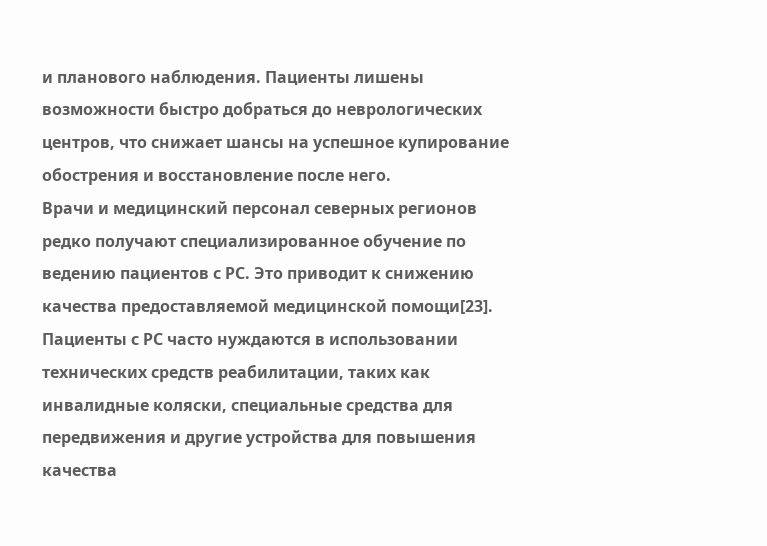и планового наблюдения. Пациенты лишены возможности быстро добраться до неврологических центров, что снижает шансы на успешное купирование обострения и восстановление после него.
Врачи и медицинский персонал северных регионов редко получают специализированное обучение по ведению пациентов с РС. Это приводит к снижению качества предоставляемой медицинской помощи[23].
Пациенты с РС часто нуждаются в использовании технических средств реабилитации, таких как инвалидные коляски, специальные средства для передвижения и другие устройства для повышения качества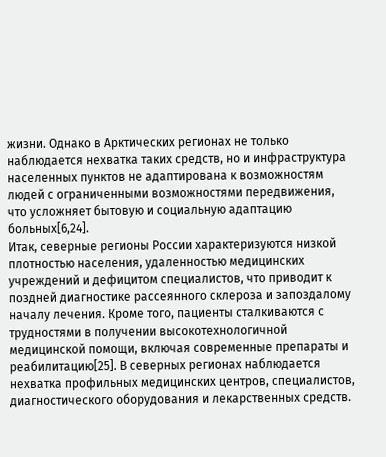жизни. Однако в Арктических регионах не только наблюдается нехватка таких средств, но и инфраструктура населенных пунктов не адаптирована к возможностям людей с ограниченными возможностями передвижения, что усложняет бытовую и социальную адаптацию больных[6,24].
Итак, северные регионы России характеризуются низкой плотностью населения, удаленностью медицинских учреждений и дефицитом специалистов, что приводит к поздней диагностике рассеянного склероза и запоздалому началу лечения. Кроме того, пациенты сталкиваются с трудностями в получении высокотехнологичной медицинской помощи, включая современные препараты и реабилитацию[25]. В северных регионах наблюдается нехватка профильных медицинских центров, специалистов, диагностического оборудования и лекарственных средств.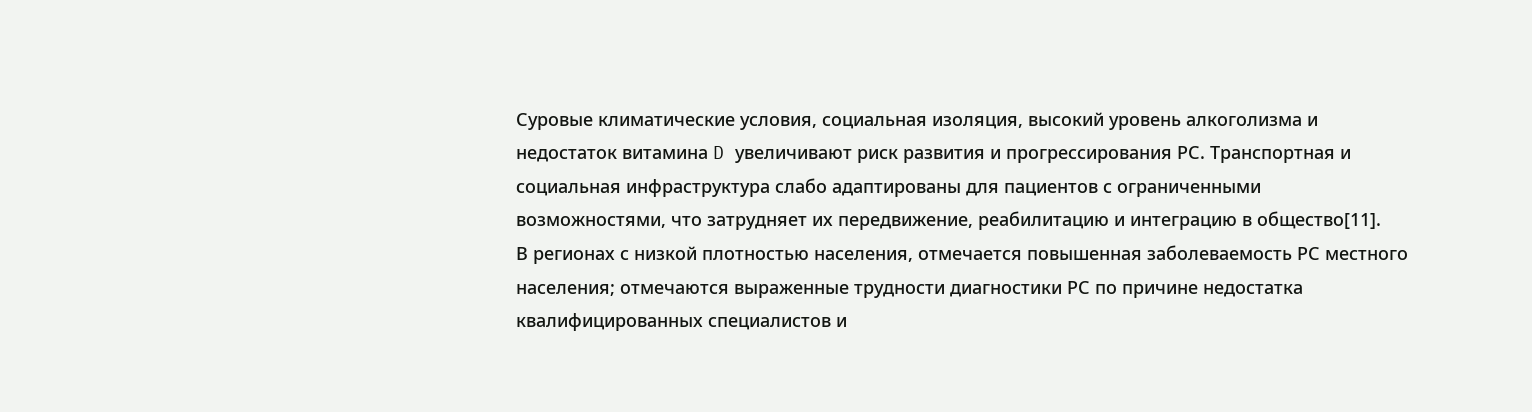Суровые климатические условия, социальная изоляция, высокий уровень алкоголизма и недостаток витамина D увеличивают риск развития и прогрессирования РС. Транспортная и социальная инфраструктура слабо адаптированы для пациентов с ограниченными возможностями, что затрудняет их передвижение, реабилитацию и интеграцию в общество[11].
В регионах с низкой плотностью населения, отмечается повышенная заболеваемость РС местного населения; отмечаются выраженные трудности диагностики РС по причине недостатка квалифицированных специалистов и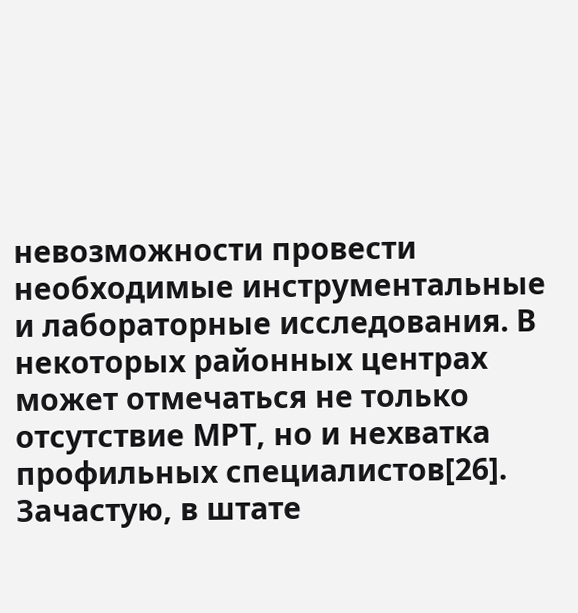невозможности провести необходимые инструментальные и лабораторные исследования. В некоторых районных центрах может отмечаться не только отсутствие МРТ, но и нехватка профильных специалистов[26].
Зачастую, в штате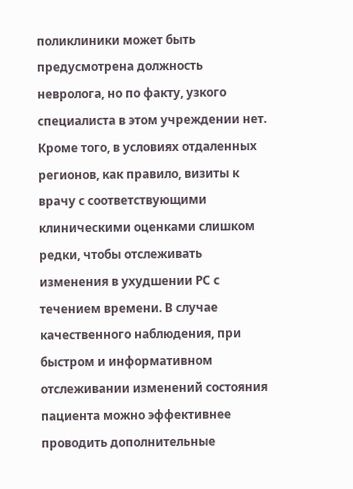поликлиники может быть предусмотрена должность невролога, но по факту, узкого специалиста в этом учреждении нет. Кроме того, в условиях отдаленных регионов, как правило, визиты к врачу с соответствующими клиническими оценками слишком редки, чтобы отслеживать изменения в ухудшении РС с течением времени. В случае качественного наблюдения, при быстром и информативном отслеживании изменений состояния пациента можно эффективнее проводить дополнительные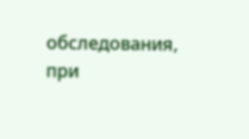обследования, при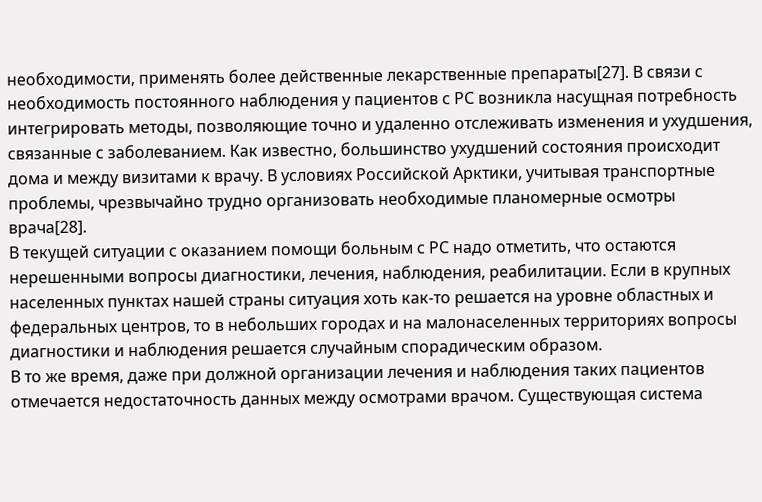необходимости, применять более действенные лекарственные препараты[27]. В связи с необходимость постоянного наблюдения у пациентов с РС возникла насущная потребность интегрировать методы, позволяющие точно и удаленно отслеживать изменения и ухудшения, связанные с заболеванием. Как известно, большинство ухудшений состояния происходит дома и между визитами к врачу. В условиях Российской Арктики, учитывая транспортные проблемы, чрезвычайно трудно организовать необходимые планомерные осмотры врача[28].
В текущей ситуации с оказанием помощи больным с РС надо отметить, что остаются нерешенными вопросы диагностики, лечения, наблюдения, реабилитации. Если в крупных населенных пунктах нашей страны ситуация хоть как-то решается на уровне областных и федеральных центров, то в небольших городах и на малонаселенных территориях вопросы диагностики и наблюдения решается случайным спорадическим образом.
В то же время, даже при должной организации лечения и наблюдения таких пациентов отмечается недостаточность данных между осмотрами врачом. Существующая система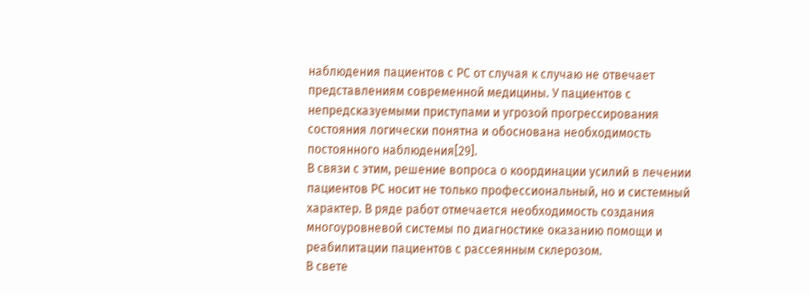наблюдения пациентов с РС от случая к случаю не отвечает представлениям современной медицины. У пациентов с непредсказуемыми приступами и угрозой прогрессирования состояния логически понятна и обоснована необходимость постоянного наблюдения[29].
В связи с этим, решение вопроса о координации усилий в лечении пациентов РС носит не только профессиональный, но и системный характер. В ряде работ отмечается необходимость создания многоуровневой системы по диагностике оказанию помощи и реабилитации пациентов с рассеянным склерозом.
В свете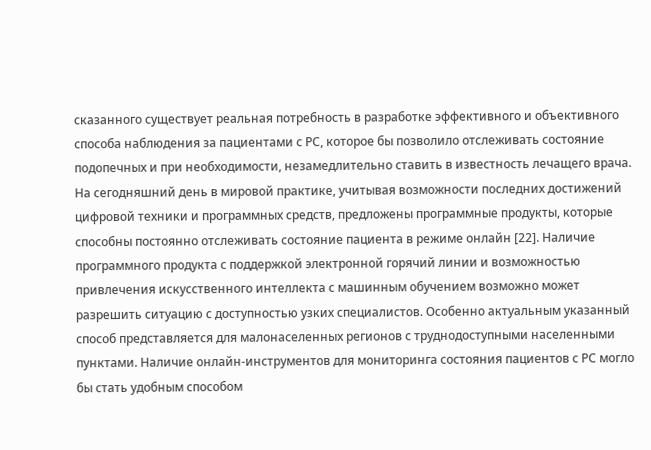сказанного существует реальная потребность в разработке эффективного и объективного способа наблюдения за пациентами с РС, которое бы позволило отслеживать состояние подопечных и при необходимости, незамедлительно ставить в известность лечащего врача. На сегодняшний день в мировой практике, учитывая возможности последних достижений цифровой техники и программных средств, предложены программные продукты, которые способны постоянно отслеживать состояние пациента в режиме онлайн [22]. Наличие программного продукта с поддержкой электронной горячий линии и возможностью привлечения искусственного интеллекта с машинным обучением возможно может разрешить ситуацию с доступностью узких специалистов. Особенно актуальным указанный способ представляется для малонаселенных регионов с труднодоступными населенными пунктами. Наличие онлайн-инструментов для мониторинга состояния пациентов с РС могло бы стать удобным способом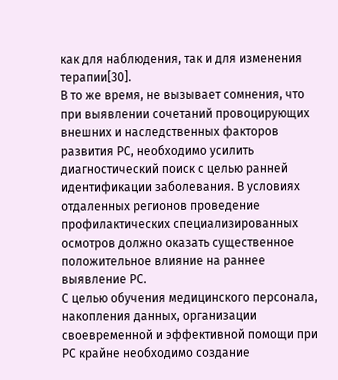как для наблюдения, так и для изменения терапии[30].
В то же время, не вызывает сомнения, что при выявлении сочетаний провоцирующих внешних и наследственных факторов развития РС, необходимо усилить диагностический поиск с целью ранней идентификации заболевания. В условиях отдаленных регионов проведение профилактических специализированных осмотров должно оказать существенное положительное влияние на раннее выявление РС.
С целью обучения медицинского персонала, накопления данных, организации своевременной и эффективной помощи при РС крайне необходимо создание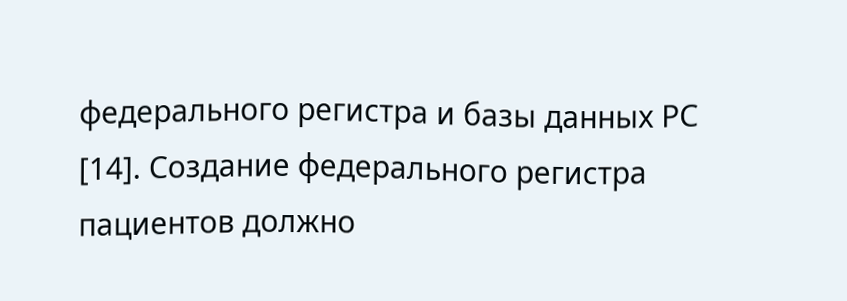федерального регистра и базы данных РС [14]. Создание федерального регистра пациентов должно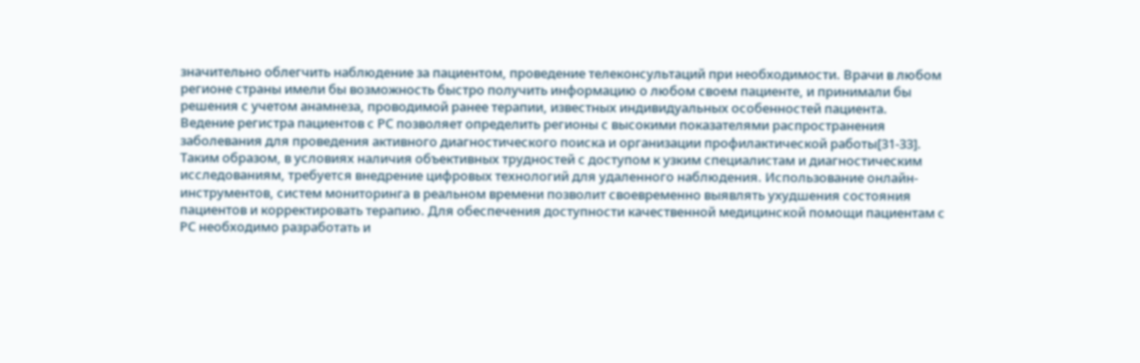значительно облегчить наблюдение за пациентом, проведение телеконсультаций при необходимости. Врачи в любом регионе страны имели бы возможность быстро получить информацию о любом своем пациенте, и принимали бы решения с учетом анамнеза, проводимой ранее терапии, известных индивидуальных особенностей пациента.
Ведение регистра пациентов с РС позволяет определить регионы с высокими показателями распространения заболевания для проведения активного диагностического поиска и организации профилактической работы[31-33].
Таким образом, в условиях наличия объективных трудностей с доступом к узким специалистам и диагностическим исследованиям, требуется внедрение цифровых технологий для удаленного наблюдения. Использование онлайн-инструментов, систем мониторинга в реальном времени позволит своевременно выявлять ухудшения состояния пациентов и корректировать терапию. Для обеспечения доступности качественной медицинской помощи пациентам с РС необходимо разработать и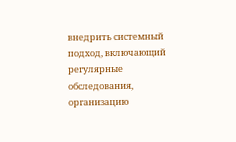внедрить системный подход, включающий регулярные обследования, организацию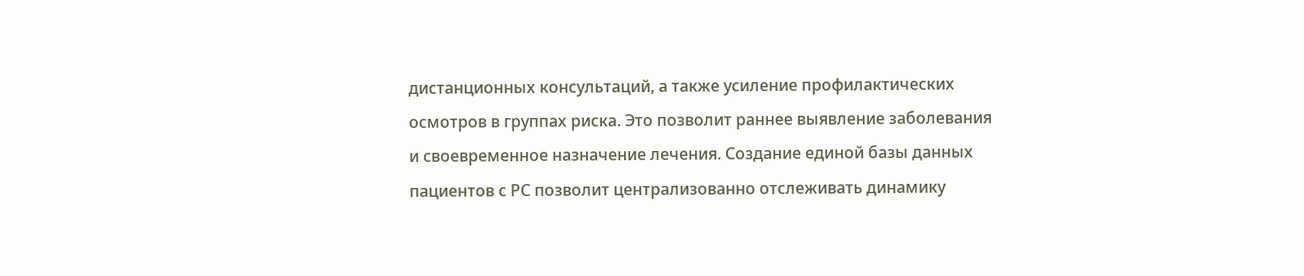дистанционных консультаций, а также усиление профилактических осмотров в группах риска. Это позволит раннее выявление заболевания и своевременное назначение лечения. Создание единой базы данных пациентов с РС позволит централизованно отслеживать динамику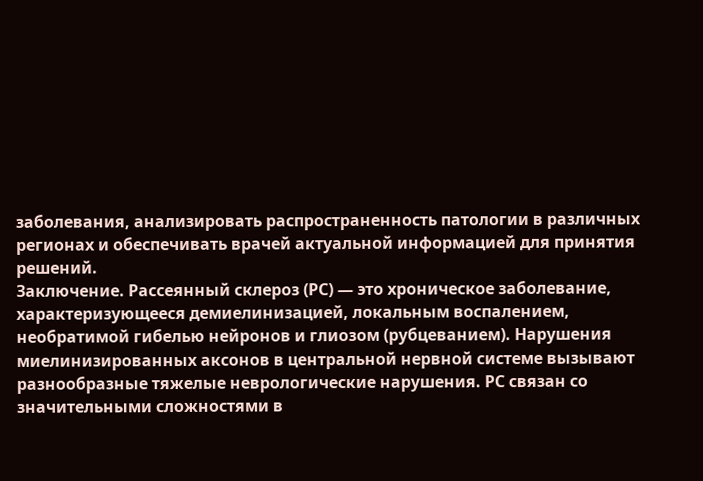заболевания, анализировать распространенность патологии в различных регионах и обеспечивать врачей актуальной информацией для принятия решений.
Заключение. Рассеянный склероз (РС) — это хроническое заболевание, характеризующееся демиелинизацией, локальным воспалением, необратимой гибелью нейронов и глиозом (рубцеванием). Нарушения миелинизированных аксонов в центральной нервной системе вызывают разнообразные тяжелые неврологические нарушения. РС связан со значительными сложностями в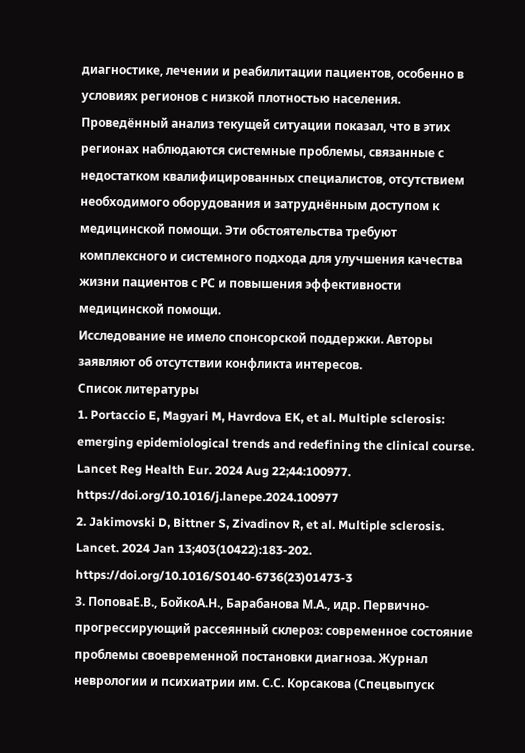диагностике, лечении и реабилитации пациентов, особенно в условиях регионов с низкой плотностью населения.
Проведённый анализ текущей ситуации показал, что в этих регионах наблюдаются системные проблемы, связанные с недостатком квалифицированных специалистов, отсутствием необходимого оборудования и затруднённым доступом к медицинской помощи. Эти обстоятельства требуют комплексного и системного подхода для улучшения качества жизни пациентов с РС и повышения эффективности медицинской помощи.
Исследование не имело спонсорской поддержки. Авторы заявляют об отсутствии конфликта интересов.
Список литературы
1. Portaccio E, Magyari M, Havrdova EK, et al. Multiple sclerosis: emerging epidemiological trends and redefining the clinical course. Lancet Reg Health Eur. 2024 Aug 22;44:100977. https://doi.org/10.1016/j.lanepe.2024.100977
2. Jakimovski D, Bittner S, Zivadinov R, et al. Multiple sclerosis. Lancet. 2024 Jan 13;403(10422):183-202. https://doi.org/10.1016/S0140-6736(23)01473-3
3. ПоповаЕ.В., БойкоА.Н., Барабанова М.А., идр. Первично-прогрессирующий рассеянный склероз: современное состояние проблемы своевременной постановки диагноза. Журнал неврологии и психиатрии им. С.С. Корсакова (Спецвыпуск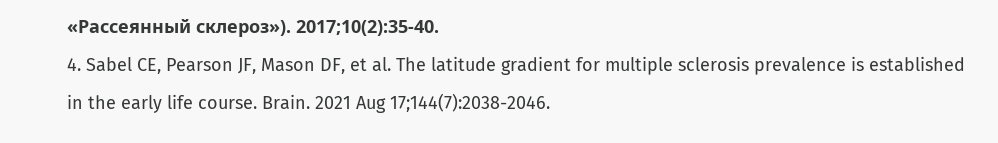«Рассеянный склероз»). 2017;10(2):35-40.
4. Sabel CE, Pearson JF, Mason DF, et al. The latitude gradient for multiple sclerosis prevalence is established in the early life course. Brain. 2021 Aug 17;144(7):2038-2046.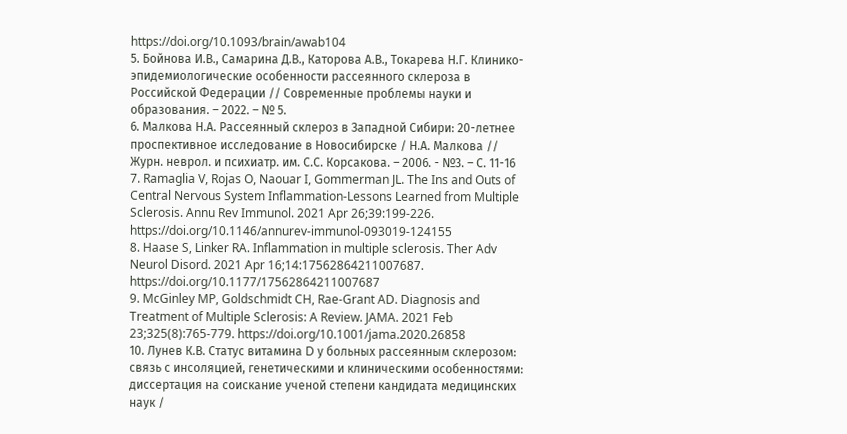https://doi.org/10.1093/brain/awab104
5. Бойнова И.В., Самарина Д.В., Каторова А.В., Токарева Н.Г. Клинико-эпидемиологические особенности рассеянного склероза в Российской Федерации // Современные проблемы науки и образования. – 2022. – № 5.
6. Малкова Н.А. Рассеянный склероз в Западной Сибири: 20-летнее проспективное исследование в Новосибирске / Н.А. Малкова // Журн. неврол. и психиатр. им. С.С. Корсакова. – 2006. - №3. – С. 11-16
7. Ramaglia V, Rojas O, Naouar I, Gommerman JL. The Ins and Outs of Central Nervous System Inflammation-Lessons Learned from Multiple Sclerosis. Annu Rev Immunol. 2021 Apr 26;39:199-226. https://doi.org/10.1146/annurev-immunol-093019-124155
8. Haase S, Linker RA. Inflammation in multiple sclerosis. Ther Adv Neurol Disord. 2021 Apr 16;14:17562864211007687. https://doi.org/10.1177/17562864211007687
9. McGinley MP, Goldschmidt CH, Rae-Grant AD. Diagnosis and Treatment of Multiple Sclerosis: A Review. JAMA. 2021 Feb 23;325(8):765-779. https://doi.org/10.1001/jama.2020.26858
10. Лунев К.В. Статус витамина D у больных рассеянным склерозом: связь с инсоляцией, генетическими и клиническими особенностями: диссертация на соискание ученой степени кандидата медицинских наук /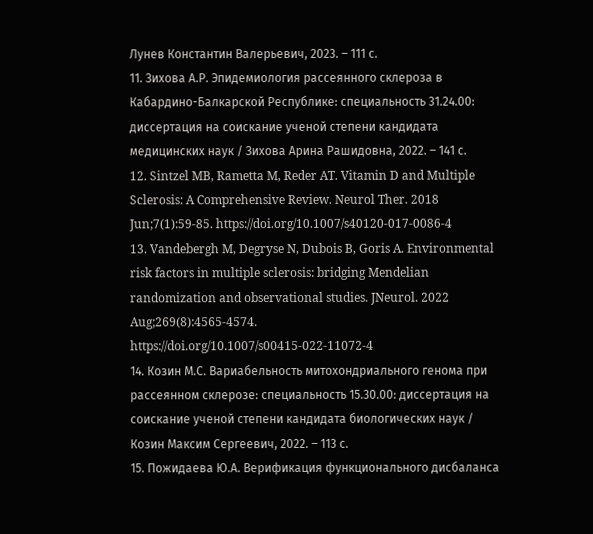Лунев Константин Валерьевич, 2023. – 111 с.
11. Зихова А.Р. Эпидемиология рассеянного склероза в Кабардино-Балкарской Республике: специальность 31.24.00: диссертация на соискание ученой степени кандидата медицинских наук / Зихова Арина Рашидовна, 2022. – 141 с.
12. Sintzel MB, Rametta M, Reder AT. Vitamin D and Multiple Sclerosis: A Comprehensive Review. Neurol Ther. 2018 Jun;7(1):59-85. https://doi.org/10.1007/s40120-017-0086-4
13. Vandebergh M, Degryse N, Dubois B, Goris A. Environmental risk factors in multiple sclerosis: bridging Mendelian randomization and observational studies. JNeurol. 2022 Aug;269(8):4565-4574. https://doi.org/10.1007/s00415-022-11072-4
14. Козин М.С. Вариабельность митохондриального генома при рассеянном склерозе: специальность 15.30.00: диссертация на соискание ученой степени кандидата биологических наук / Козин Максим Сергеевич, 2022. – 113 с.
15. Пожидаева Ю.А. Верификация функционального дисбаланса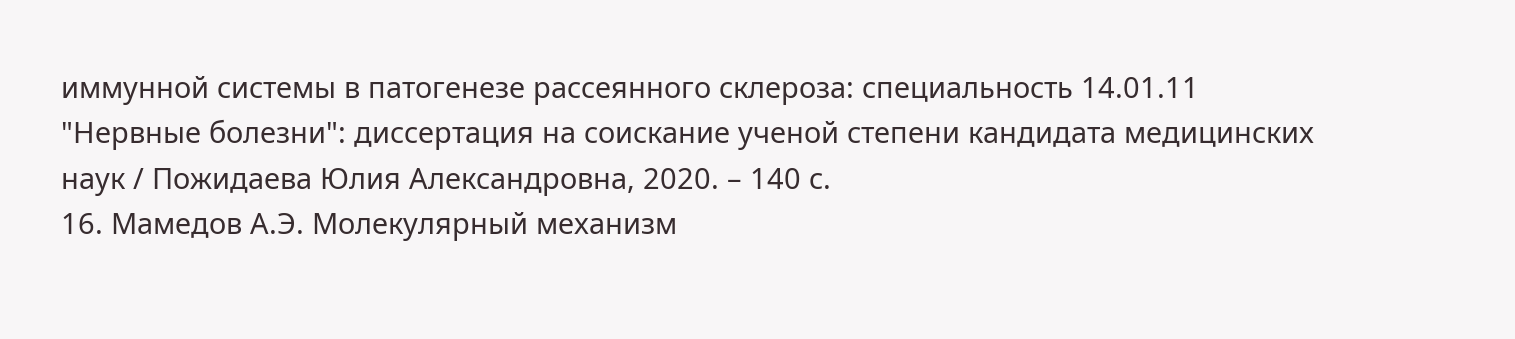иммунной системы в патогенезе рассеянного склероза: специальность 14.01.11 "Нервные болезни": диссертация на соискание ученой степени кандидата медицинских наук / Пожидаева Юлия Александровна, 2020. – 140 с.
16. Мамедов А.Э. Молекулярный механизм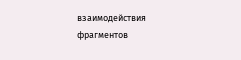взаимодействия фрагментов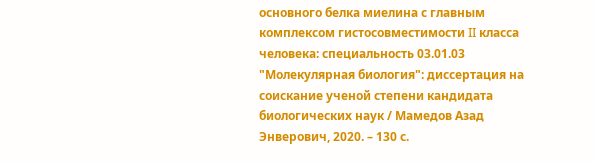основного белка миелина с главным комплексом гистосовместимости II класса человека: специальность 03.01.03 "Молекулярная биология": диссертация на соискание ученой степени кандидата биологических наук / Мамедов Азад Энверович, 2020. – 130 с.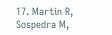17. Martin R, Sospedra M,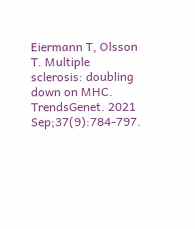Eiermann T, Olsson T. Multiple sclerosis: doubling down on MHC. TrendsGenet. 2021 Sep;37(9):784-797.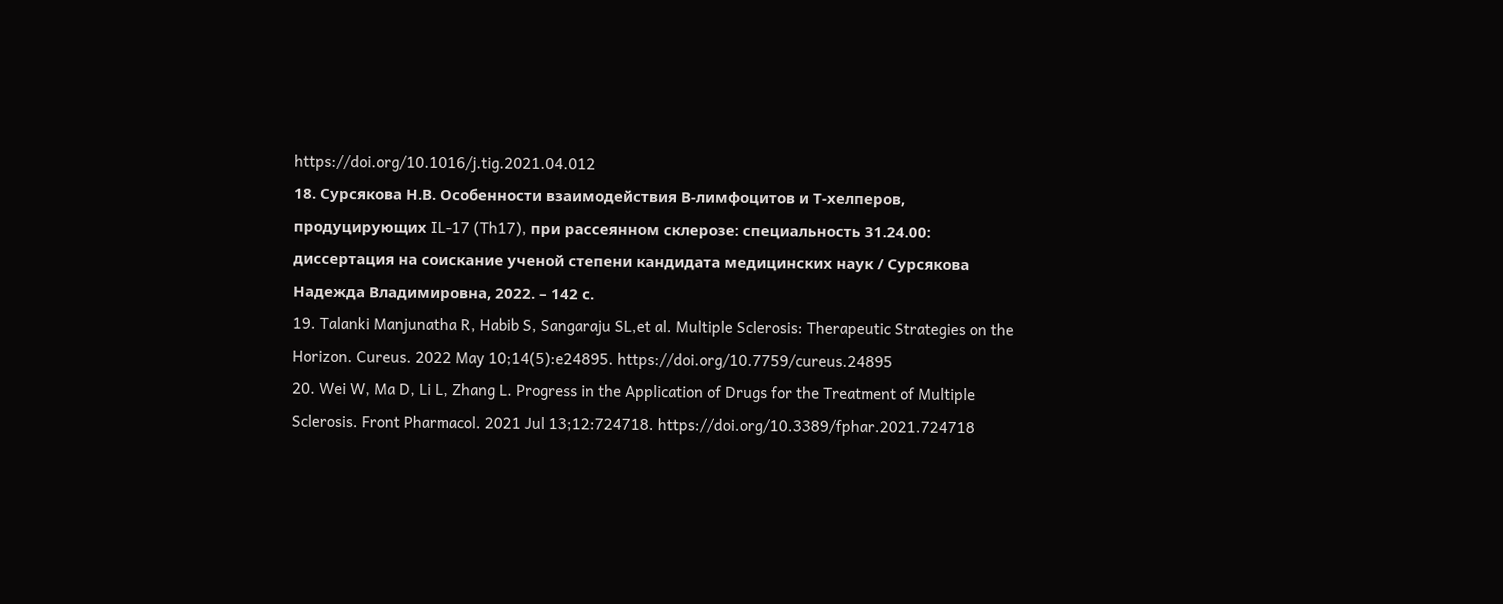https://doi.org/10.1016/j.tig.2021.04.012
18. Сурсякова Н.В. Особенности взаимодействия В-лимфоцитов и Т-хелперов, продуцирующих IL-17 (Th17), при рассеянном склерозе: специальность 31.24.00: диссертация на соискание ученой степени кандидата медицинских наук / Сурсякова Надежда Владимировна, 2022. – 142 с.
19. Talanki Manjunatha R, Habib S, Sangaraju SL,et al. Multiple Sclerosis: Therapeutic Strategies on the Horizon. Cureus. 2022 May 10;14(5):e24895. https://doi.org/10.7759/cureus.24895
20. Wei W, Ma D, Li L, Zhang L. Progress in the Application of Drugs for the Treatment of Multiple Sclerosis. Front Pharmacol. 2021 Jul 13;12:724718. https://doi.org/10.3389/fphar.2021.724718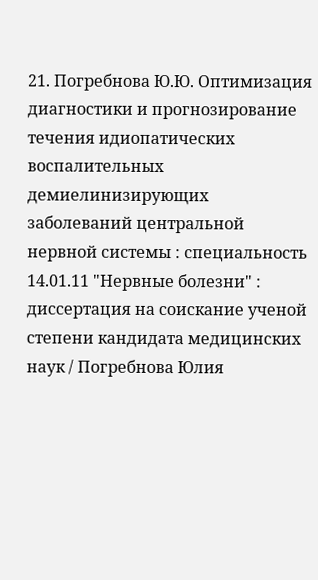21. Погребнова Ю.Ю. Оптимизация диагностики и прогнозирование течения идиопатических воспалительных демиелинизирующих заболеваний центральной нервной системы : специальность 14.01.11 "Нервные болезни" : диссертация на соискание ученой степени кандидата медицинских наук / Погребнова Юлия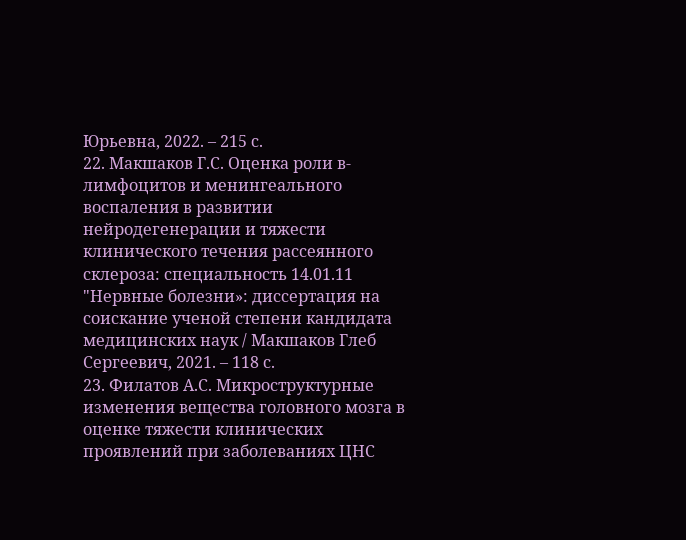Юрьевна, 2022. – 215 с.
22. Макшаков Г.С. Оценка роли в-лимфоцитов и менингеального воспаления в развитии нейродегенерации и тяжести клинического течения рассеянного склероза: специальность 14.01.11 "Нервные болезни»: диссертация на соискание ученой степени кандидата медицинских наук / Макшаков Глеб Сергеевич, 2021. – 118 с.
23. Филатов А.С. Микроструктурные изменения вещества головного мозга в оценке тяжести клинических проявлений при заболеваниях ЦНС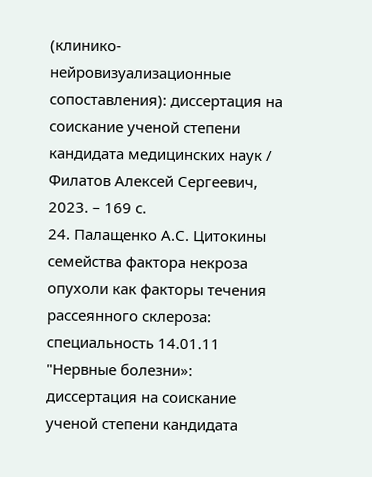(клинико-нейровизуализационные сопоставления): диссертация на соискание ученой степени кандидата медицинских наук / Филатов Алексей Сергеевич, 2023. – 169 с.
24. Палащенко А.С. Цитокины семейства фактора некроза опухоли как факторы течения рассеянного склероза: специальность 14.01.11 "Нервные болезни»: диссертация на соискание ученой степени кандидата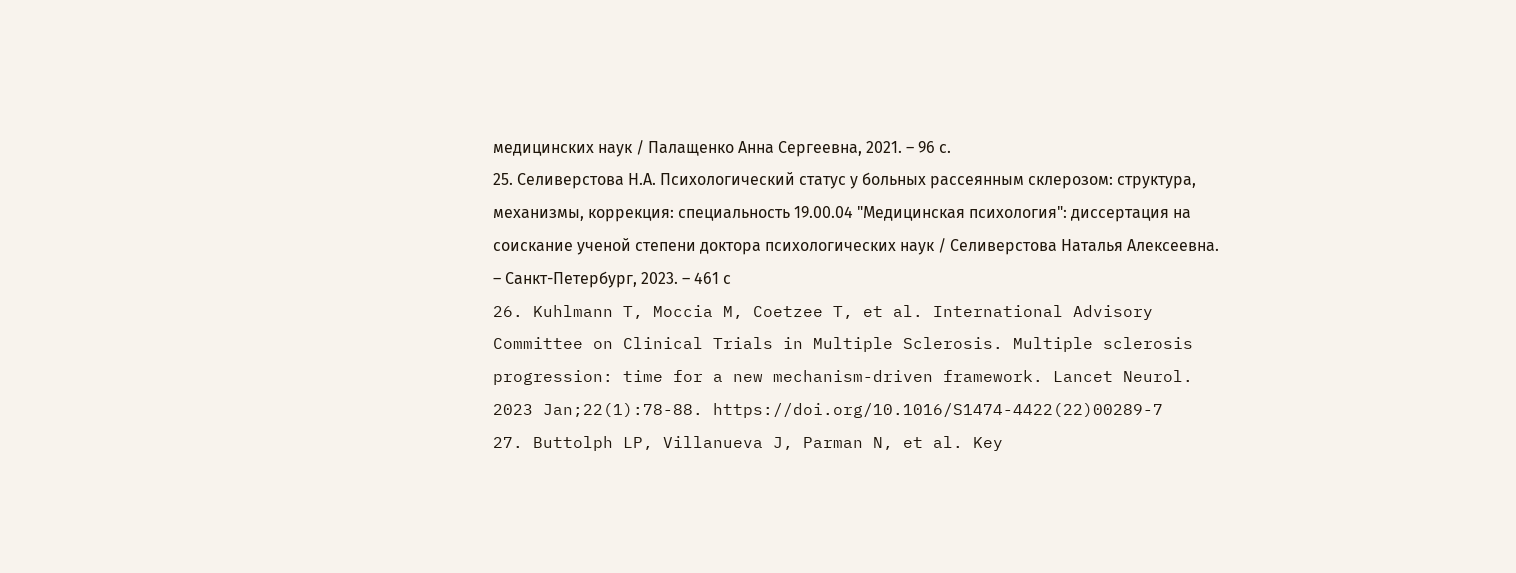медицинских наук / Палащенко Анна Сергеевна, 2021. – 96 с.
25. Селиверстова Н.А. Психологический статус у больных рассеянным склерозом: структура, механизмы, коррекция: специальность 19.00.04 "Медицинская психология": диссертация на соискание ученой степени доктора психологических наук / Селиверстова Наталья Алексеевна. – Санкт-Петербург, 2023. – 461 с
26. Kuhlmann T, Moccia M, Coetzee T, et al. International Advisory Committee on Clinical Trials in Multiple Sclerosis. Multiple sclerosis progression: time for a new mechanism-driven framework. Lancet Neurol. 2023 Jan;22(1):78-88. https://doi.org/10.1016/S1474-4422(22)00289-7
27. Buttolph LP, Villanueva J, Parman N, et al. Key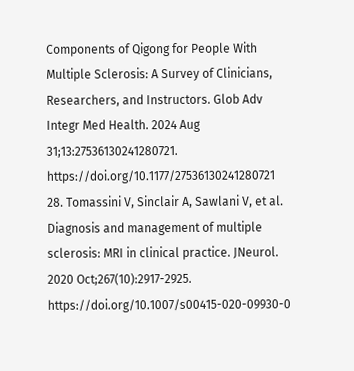Components of Qigong for People With Multiple Sclerosis: A Survey of Clinicians, Researchers, and Instructors. Glob Adv Integr Med Health. 2024 Aug 31;13:27536130241280721. https://doi.org/10.1177/27536130241280721
28. Tomassini V, Sinclair A, Sawlani V, et al. Diagnosis and management of multiple sclerosis: MRI in clinical practice. JNeurol. 2020 Oct;267(10):2917-2925. https://doi.org/10.1007/s00415-020-09930-0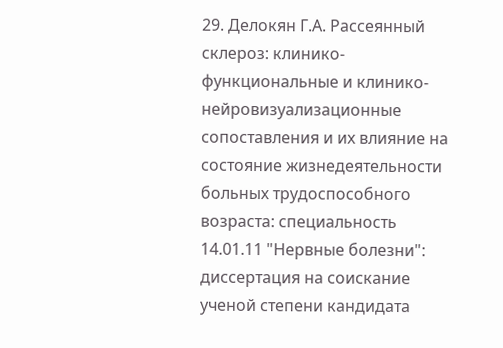29. Делокян Г.А. Рассеянный склероз: клинико-функциональные и клинико-нейровизуализационные сопоставления и их влияние на состояние жизнедеятельности больных трудоспособного возраста: специальность 14.01.11 "Нервные болезни": диссертация на соискание ученой степени кандидата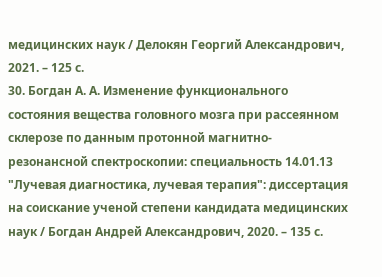медицинских наук / Делокян Георгий Александрович, 2021. – 125 с.
30. Богдан А. А. Изменение функционального состояния вещества головного мозга при рассеянном склерозе по данным протонной магнитно-резонансной спектроскопии: специальность 14.01.13 "Лучевая диагностика, лучевая терапия": диссертация на соискание ученой степени кандидата медицинских наук / Богдан Андрей Александрович, 2020. – 135 с.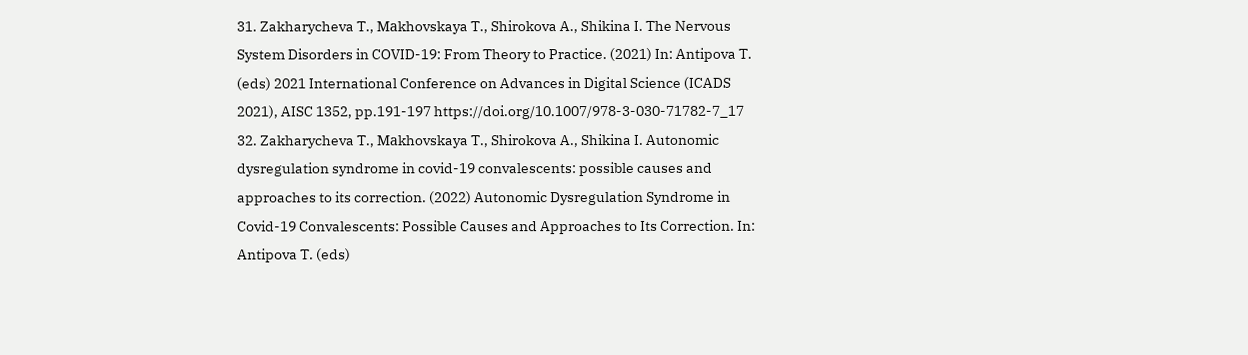31. Zakharycheva T., Mаkhovskaya T., Shirokova A., Shikina I. The Nervous System Disorders in COVID-19: From Theory to Practice. (2021) In: Antipova T. (eds) 2021 International Conference on Advances in Digital Science (ICADS 2021), AISC 1352, pp.191-197 https://doi.org/10.1007/978-3-030-71782-7_17
32. Zakharycheva T., Mаkhovskaya T., Shirokova A., Shikina I. Autonomic dysregulation syndrome in covid-19 convalescents: possible causes and approaches to its correction. (2022) Autonomic Dysregulation Syndrome in Covid-19 Convalescents: Possible Causes and Approaches to Its Correction. In: Antipova T. (eds)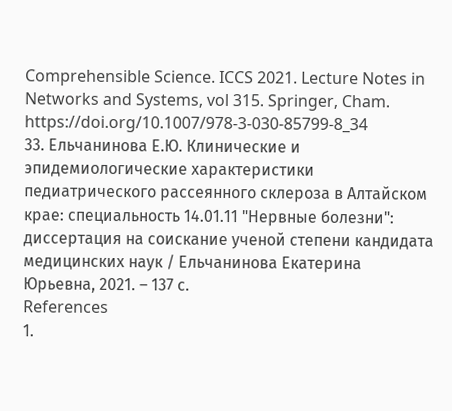Comprehensible Science. ICCS 2021. Lecture Notes in Networks and Systems, vol 315. Springer, Cham. https://doi.org/10.1007/978-3-030-85799-8_34
33. Ельчанинова Е.Ю. Клинические и эпидемиологические характеристики педиатрического рассеянного склероза в Алтайском крае: специальность 14.01.11 "Нервные болезни": диссертация на соискание ученой степени кандидата медицинских наук / Ельчанинова Екатерина Юрьевна, 2021. – 137 с.
References
1.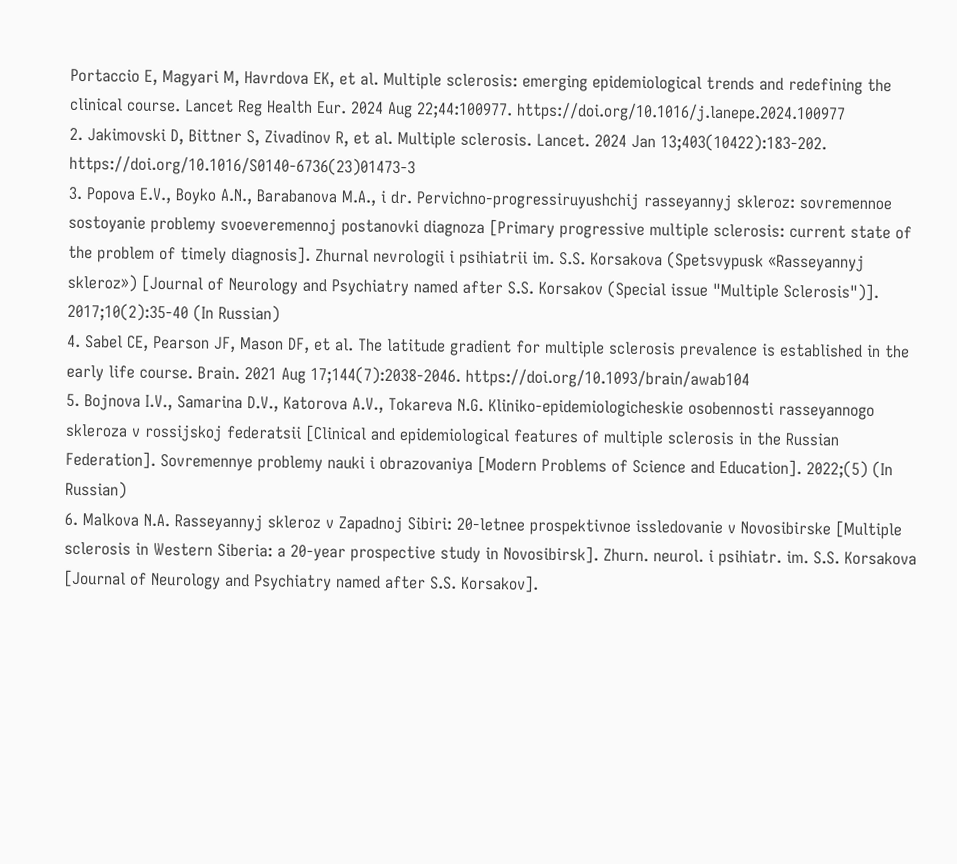Portaccio E, Magyari M, Havrdova EK, et al. Multiple sclerosis: emerging epidemiological trends and redefining the clinical course. Lancet Reg Health Eur. 2024 Aug 22;44:100977. https://doi.org/10.1016/j.lanepe.2024.100977
2. Jakimovski D, Bittner S, Zivadinov R, et al. Multiple sclerosis. Lancet. 2024 Jan 13;403(10422):183-202. https://doi.org/10.1016/S0140-6736(23)01473-3
3. Popova E.V., Boyko A.N., Barabanova M.A., i dr. Pervichno-progressiruyushchij rasseyannyj skleroz: sovremennoe sostoyanie problemy svoeveremennoj postanovki diagnoza [Primary progressive multiple sclerosis: current state of the problem of timely diagnosis]. Zhurnal nevrologii i psihiatrii im. S.S. Korsakova (Spetsvypusk «Rasseyannyj skleroz») [Journal of Neurology and Psychiatry named after S.S. Korsakov (Special issue "Multiple Sclerosis")]. 2017;10(2):35-40 (In Russian)
4. Sabel CE, Pearson JF, Mason DF, et al. The latitude gradient for multiple sclerosis prevalence is established in the early life course. Brain. 2021 Aug 17;144(7):2038-2046. https://doi.org/10.1093/brain/awab104
5. Bojnova I.V., Samarina D.V., Katorova A.V., Tokareva N.G. Kliniko-epidemiologicheskie osobennosti rasseyannogo skleroza v rossijskoj federatsii [Clinical and epidemiological features of multiple sclerosis in the Russian Federation]. Sovremennye problemy nauki i obrazovaniya [Modern Problems of Science and Education]. 2022;(5) (In Russian)
6. Malkova N.A. Rasseyannyj skleroz v Zapadnoj Sibiri: 20-letnee prospektivnoe issledovanie v Novosibirske [Multiple sclerosis in Western Siberia: a 20-year prospective study in Novosibirsk]. Zhurn. neurol. i psihiatr. im. S.S. Korsakova [Journal of Neurology and Psychiatry named after S.S. Korsakov].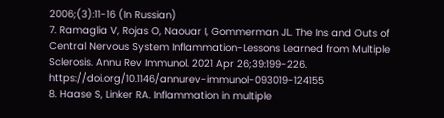2006;(3):11-16 (In Russian)
7. Ramaglia V, Rojas O, Naouar I, Gommerman JL. The Ins and Outs of Central Nervous System Inflammation-Lessons Learned from Multiple Sclerosis. Annu Rev Immunol. 2021 Apr 26;39:199-226. https://doi.org/10.1146/annurev-immunol-093019-124155
8. Haase S, Linker RA. Inflammation in multiple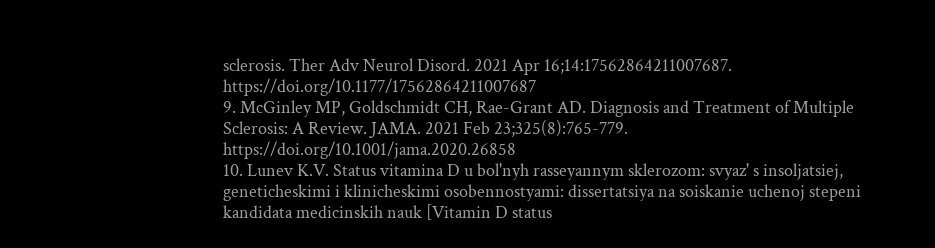sclerosis. Ther Adv Neurol Disord. 2021 Apr 16;14:17562864211007687. https://doi.org/10.1177/17562864211007687
9. McGinley MP, Goldschmidt CH, Rae-Grant AD. Diagnosis and Treatment of Multiple Sclerosis: A Review. JAMA. 2021 Feb 23;325(8):765-779. https://doi.org/10.1001/jama.2020.26858
10. Lunev K.V. Status vitamina D u bol'nyh rasseyannym sklerozom: svyaz' s insoljatsiej, geneticheskimi i klinicheskimi osobennostyami: dissertatsiya na soiskanie uchenoj stepeni kandidata medicinskih nauk [Vitamin D status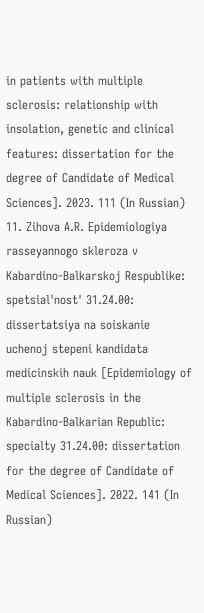in patients with multiple sclerosis: relationship with insolation, genetic and clinical features: dissertation for the degree of Candidate of Medical Sciences]. 2023. 111 (In Russian)
11. Zihova A.R. Epidemiologiya rasseyannogo skleroza v Kabardino-Balkarskoj Respublike: spetsial'nost' 31.24.00: dissertatsiya na soiskanie uchenoj stepeni kandidata medicinskih nauk [Epidemiology of multiple sclerosis in the Kabardino-Balkarian Republic: specialty 31.24.00: dissertation for the degree of Candidate of Medical Sciences]. 2022. 141 (In Russian)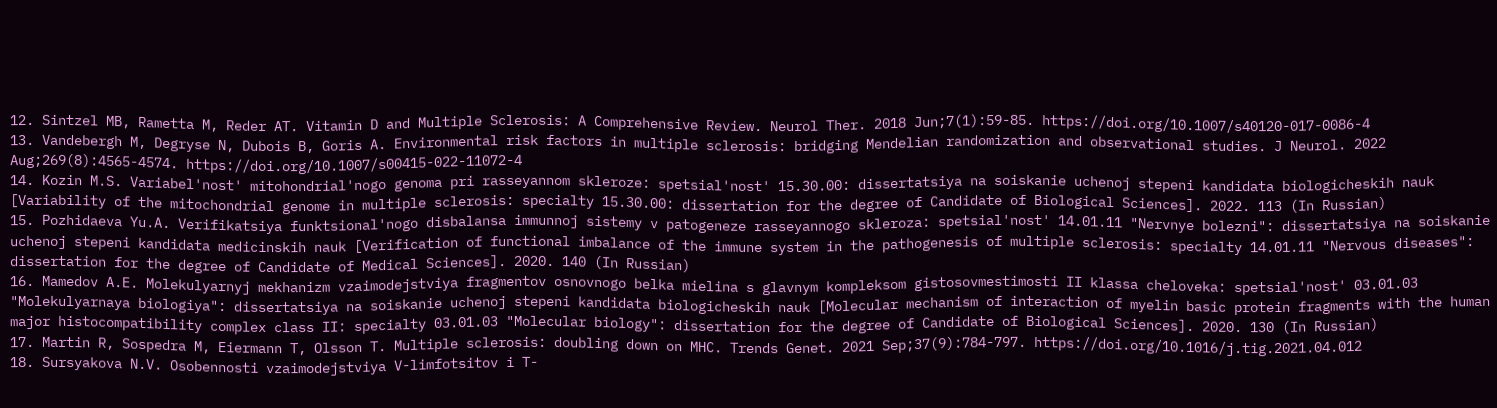12. Sintzel MB, Rametta M, Reder AT. Vitamin D and Multiple Sclerosis: A Comprehensive Review. Neurol Ther. 2018 Jun;7(1):59-85. https://doi.org/10.1007/s40120-017-0086-4
13. Vandebergh M, Degryse N, Dubois B, Goris A. Environmental risk factors in multiple sclerosis: bridging Mendelian randomization and observational studies. J Neurol. 2022 Aug;269(8):4565-4574. https://doi.org/10.1007/s00415-022-11072-4
14. Kozin M.S. Variabel'nost' mitohondrial'nogo genoma pri rasseyannom skleroze: spetsial'nost' 15.30.00: dissertatsiya na soiskanie uchenoj stepeni kandidata biologicheskih nauk [Variability of the mitochondrial genome in multiple sclerosis: specialty 15.30.00: dissertation for the degree of Candidate of Biological Sciences]. 2022. 113 (In Russian)
15. Pozhidaeva Yu.A. Verifikatsiya funktsional'nogo disbalansa immunnoj sistemy v patogeneze rasseyannogo skleroza: spetsial'nost' 14.01.11 "Nervnye bolezni": dissertatsiya na soiskanie uchenoj stepeni kandidata medicinskih nauk [Verification of functional imbalance of the immune system in the pathogenesis of multiple sclerosis: specialty 14.01.11 "Nervous diseases": dissertation for the degree of Candidate of Medical Sciences]. 2020. 140 (In Russian)
16. Mamedov A.E. Molekulyarnyj mekhanizm vzaimodejstviya fragmentov osnovnogo belka mielina s glavnym kompleksom gistosovmestimosti II klassa cheloveka: spetsial'nost' 03.01.03 "Molekulyarnaya biologiya": dissertatsiya na soiskanie uchenoj stepeni kandidata biologicheskih nauk [Molecular mechanism of interaction of myelin basic protein fragments with the human major histocompatibility complex class II: specialty 03.01.03 "Molecular biology": dissertation for the degree of Candidate of Biological Sciences]. 2020. 130 (In Russian)
17. Martin R, Sospedra M, Eiermann T, Olsson T. Multiple sclerosis: doubling down on MHC. Trends Genet. 2021 Sep;37(9):784-797. https://doi.org/10.1016/j.tig.2021.04.012
18. Sursyakova N.V. Osobennosti vzaimodejstviya V-limfotsitov i T-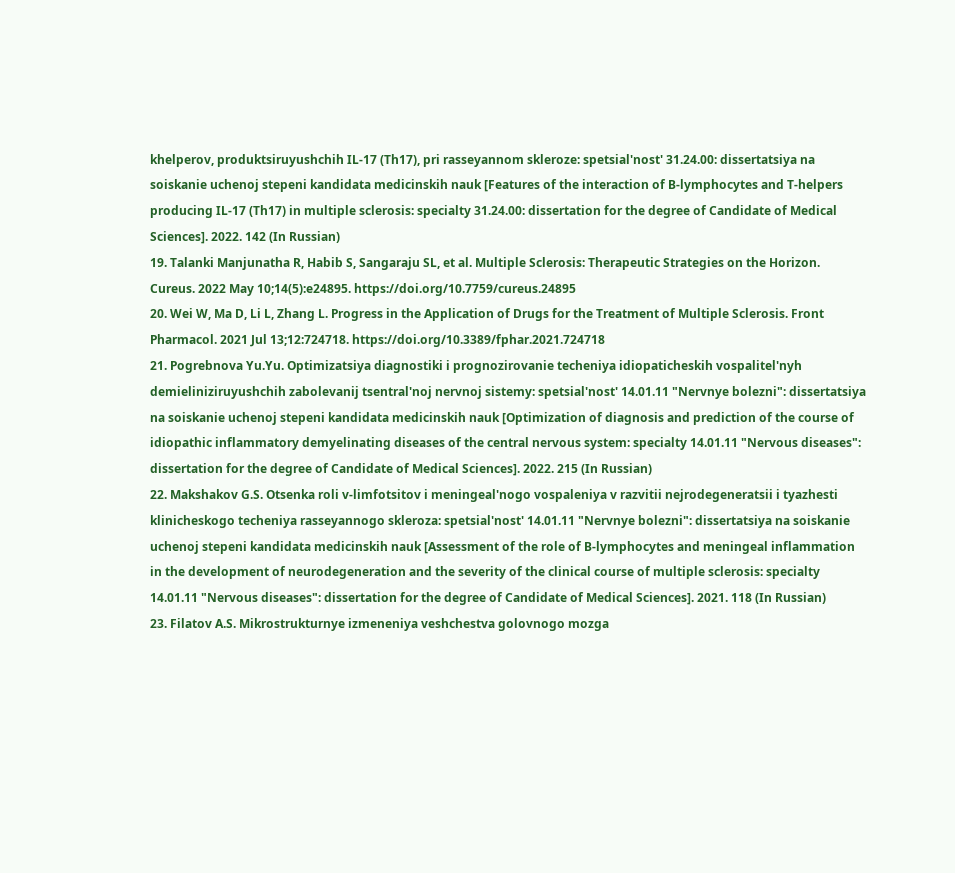khelperov, produktsiruyushchih IL-17 (Th17), pri rasseyannom skleroze: spetsial'nost' 31.24.00: dissertatsiya na soiskanie uchenoj stepeni kandidata medicinskih nauk [Features of the interaction of B-lymphocytes and T-helpers producing IL-17 (Th17) in multiple sclerosis: specialty 31.24.00: dissertation for the degree of Candidate of Medical Sciences]. 2022. 142 (In Russian)
19. Talanki Manjunatha R, Habib S, Sangaraju SL, et al. Multiple Sclerosis: Therapeutic Strategies on the Horizon. Cureus. 2022 May 10;14(5):e24895. https://doi.org/10.7759/cureus.24895
20. Wei W, Ma D, Li L, Zhang L. Progress in the Application of Drugs for the Treatment of Multiple Sclerosis. Front Pharmacol. 2021 Jul 13;12:724718. https://doi.org/10.3389/fphar.2021.724718
21. Pogrebnova Yu.Yu. Optimizatsiya diagnostiki i prognozirovanie techeniya idiopaticheskih vospalitel'nyh demieliniziruyushchih zabolevanij tsentral'noj nervnoj sistemy: spetsial'nost' 14.01.11 "Nervnye bolezni": dissertatsiya na soiskanie uchenoj stepeni kandidata medicinskih nauk [Optimization of diagnosis and prediction of the course of idiopathic inflammatory demyelinating diseases of the central nervous system: specialty 14.01.11 "Nervous diseases": dissertation for the degree of Candidate of Medical Sciences]. 2022. 215 (In Russian)
22. Makshakov G.S. Otsenka roli v-limfotsitov i meningeal'nogo vospaleniya v razvitii nejrodegeneratsii i tyazhesti klinicheskogo techeniya rasseyannogo skleroza: spetsial'nost' 14.01.11 "Nervnye bolezni": dissertatsiya na soiskanie uchenoj stepeni kandidata medicinskih nauk [Assessment of the role of B-lymphocytes and meningeal inflammation in the development of neurodegeneration and the severity of the clinical course of multiple sclerosis: specialty 14.01.11 "Nervous diseases": dissertation for the degree of Candidate of Medical Sciences]. 2021. 118 (In Russian)
23. Filatov A.S. Mikrostrukturnye izmeneniya veshchestva golovnogo mozga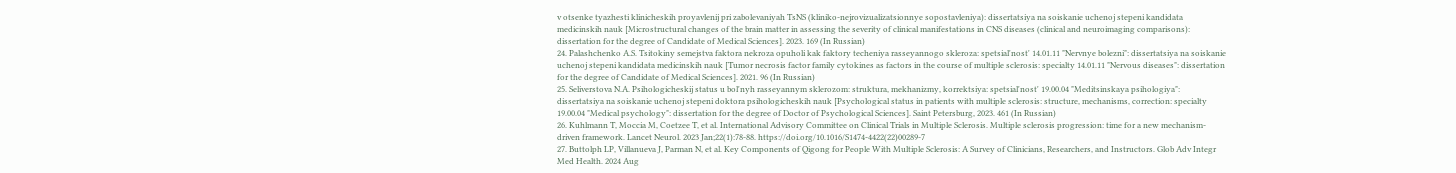v otsenke tyazhesti klinicheskih proyavlenij pri zabolevaniyah TsNS (kliniko-nejrovizualizatsionnye sopostavleniya): dissertatsiya na soiskanie uchenoj stepeni kandidata medicinskih nauk [Microstructural changes of the brain matter in assessing the severity of clinical manifestations in CNS diseases (clinical and neuroimaging comparisons): dissertation for the degree of Candidate of Medical Sciences]. 2023. 169 (In Russian)
24. Palashchenko A.S. Tsitokiny semejstva faktora nekroza opuholi kak faktory techeniya rasseyannogo skleroza: spetsial'nost' 14.01.11 "Nervnye bolezni": dissertatsiya na soiskanie uchenoj stepeni kandidata medicinskih nauk [Tumor necrosis factor family cytokines as factors in the course of multiple sclerosis: specialty 14.01.11 "Nervous diseases": dissertation for the degree of Candidate of Medical Sciences]. 2021. 96 (In Russian)
25. Seliverstova N.A. Psihologicheskij status u bol'nyh rasseyannym sklerozom: struktura, mekhanizmy, korrektsiya: spetsial'nost' 19.00.04 "Meditsinskaya psihologiya": dissertatsiya na soiskanie uchenoj stepeni doktora psihologicheskih nauk [Psychological status in patients with multiple sclerosis: structure, mechanisms, correction: specialty 19.00.04 "Medical psychology": dissertation for the degree of Doctor of Psychological Sciences]. Saint Petersburg, 2023. 461 (In Russian)
26. Kuhlmann T, Moccia M, Coetzee T, et al. International Advisory Committee on Clinical Trials in Multiple Sclerosis. Multiple sclerosis progression: time for a new mechanism-driven framework. Lancet Neurol. 2023 Jan;22(1):78-88. https://doi.org/10.1016/S1474-4422(22)00289-7
27. Buttolph LP, Villanueva J, Parman N, et al. Key Components of Qigong for People With Multiple Sclerosis: A Survey of Clinicians, Researchers, and Instructors. Glob Adv Integr Med Health. 2024 Aug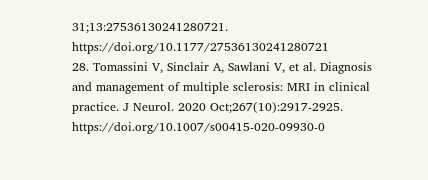31;13:27536130241280721. https://doi.org/10.1177/27536130241280721
28. Tomassini V, Sinclair A, Sawlani V, et al. Diagnosis and management of multiple sclerosis: MRI in clinical practice. J Neurol. 2020 Oct;267(10):2917-2925. https://doi.org/10.1007/s00415-020-09930-0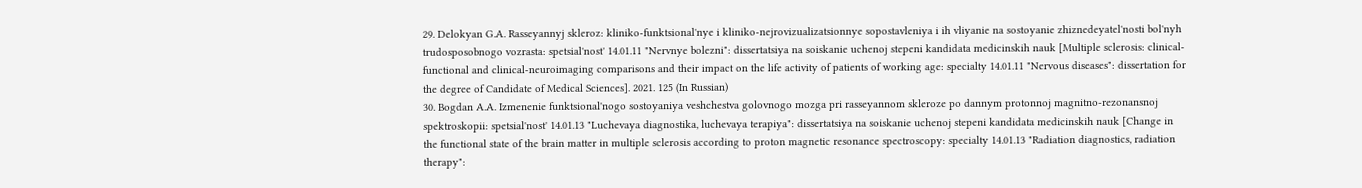29. Delokyan G.A. Rasseyannyj skleroz: kliniko-funktsional'nye i kliniko-nejrovizualizatsionnye sopostavleniya i ih vliyanie na sostoyanie zhiznedeyatel'nosti bol'nyh trudosposobnogo vozrasta: spetsial'nost' 14.01.11 "Nervnye bolezni": dissertatsiya na soiskanie uchenoj stepeni kandidata medicinskih nauk [Multiple sclerosis: clinical-functional and clinical-neuroimaging comparisons and their impact on the life activity of patients of working age: specialty 14.01.11 "Nervous diseases": dissertation for the degree of Candidate of Medical Sciences]. 2021. 125 (In Russian)
30. Bogdan A.A. Izmenenie funktsional'nogo sostoyaniya veshchestva golovnogo mozga pri rasseyannom skleroze po dannym protonnoj magnitno-rezonansnoj spektroskopii: spetsial'nost' 14.01.13 "Luchevaya diagnostika, luchevaya terapiya": dissertatsiya na soiskanie uchenoj stepeni kandidata medicinskih nauk [Change in the functional state of the brain matter in multiple sclerosis according to proton magnetic resonance spectroscopy: specialty 14.01.13 "Radiation diagnostics, radiation therapy":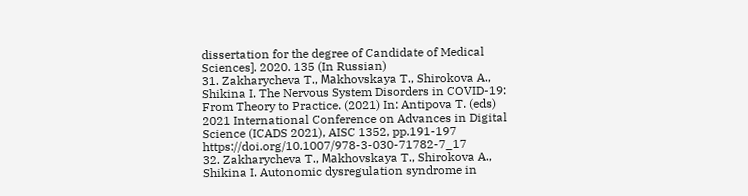dissertation for the degree of Candidate of Medical Sciences]. 2020. 135 (In Russian)
31. Zakharycheva T., Mаkhovskaya T., Shirokova A., Shikina I. The Nervous System Disorders in COVID-19: From Theory to Practice. (2021) In: Antipova T. (eds) 2021 International Conference on Advances in Digital Science (ICADS 2021), AISC 1352, pp.191-197 https://doi.org/10.1007/978-3-030-71782-7_17
32. Zakharycheva T., Mаkhovskaya T., Shirokova A., Shikina I. Autonomic dysregulation syndrome in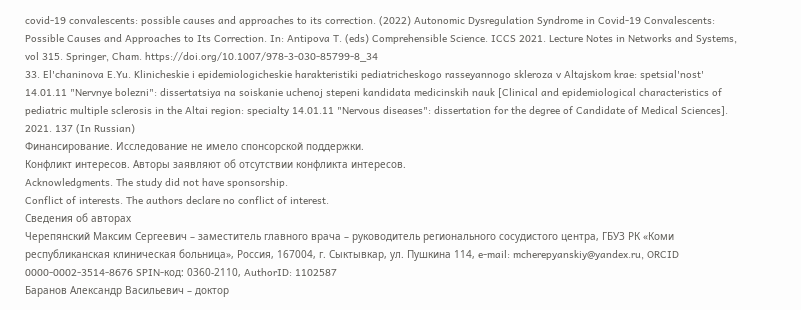covid-19 convalescents: possible causes and approaches to its correction. (2022) Autonomic Dysregulation Syndrome in Covid-19 Convalescents: Possible Causes and Approaches to Its Correction. In: Antipova T. (eds) Comprehensible Science. ICCS 2021. Lecture Notes in Networks and Systems, vol 315. Springer, Cham. https://doi.org/10.1007/978-3-030-85799-8_34
33. El'chaninova E.Yu. Klinicheskie i epidemiologicheskie harakteristiki pediatricheskogo rasseyannogo skleroza v Altajskom krae: spetsial'nost' 14.01.11 "Nervnye bolezni": dissertatsiya na soiskanie uchenoj stepeni kandidata medicinskih nauk [Clinical and epidemiological characteristics of pediatric multiple sclerosis in the Altai region: specialty 14.01.11 "Nervous diseases": dissertation for the degree of Candidate of Medical Sciences]. 2021. 137 (In Russian)
Финансирование. Исследование не имело спонсорской поддержки.
Конфликт интересов. Авторы заявляют об отсутствии конфликта интересов.
Acknowledgments. The study did not have sponsorship.
Conflict of interests. The authors declare no conflict of interest.
Cведения об авторах
Черепянский Максим Сергеевич – заместитель главного врача – руководитель регионального сосудистого центра, ГБУЗ РК «Коми республиканская клиническая больница», Россия, 167004, г. Сыктывкар, ул. Пушкина 114, e-mail: mcherepyanskiy@yandex.ru, ORCID 0000-0002-3514-8676 SPIN-код: 0360-2110, AuthorID: 1102587
Баранов Александр Васильевич – доктор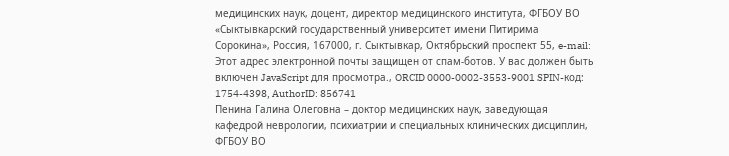медицинских наук, доцент, директор медицинского института, ФГБОУ ВО «Сыктывкарский государственный университет имени Питирима Сорокина», Россия, 167000, г. Сыктывкар, Октябрьский проспект 55, e-mail: Этот адрес электронной почты защищен от спам-ботов. У вас должен быть включен JavaScript для просмотра., ORCID 0000-0002-3553-9001 SPIN-код: 1754-4398, AuthorID: 856741
Пенина Галина Олеговна – доктор медицинских наук, заведующая кафедрой неврологии, психиатрии и специальных клинических дисциплин, ФГБОУ ВО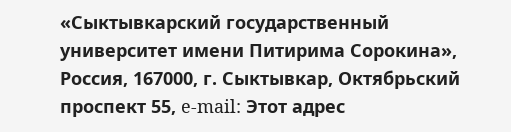«Сыктывкарский государственный университет имени Питирима Сорокина», Россия, 167000, г. Сыктывкар, Октябрьский проспект 55, e-mail: Этот адрес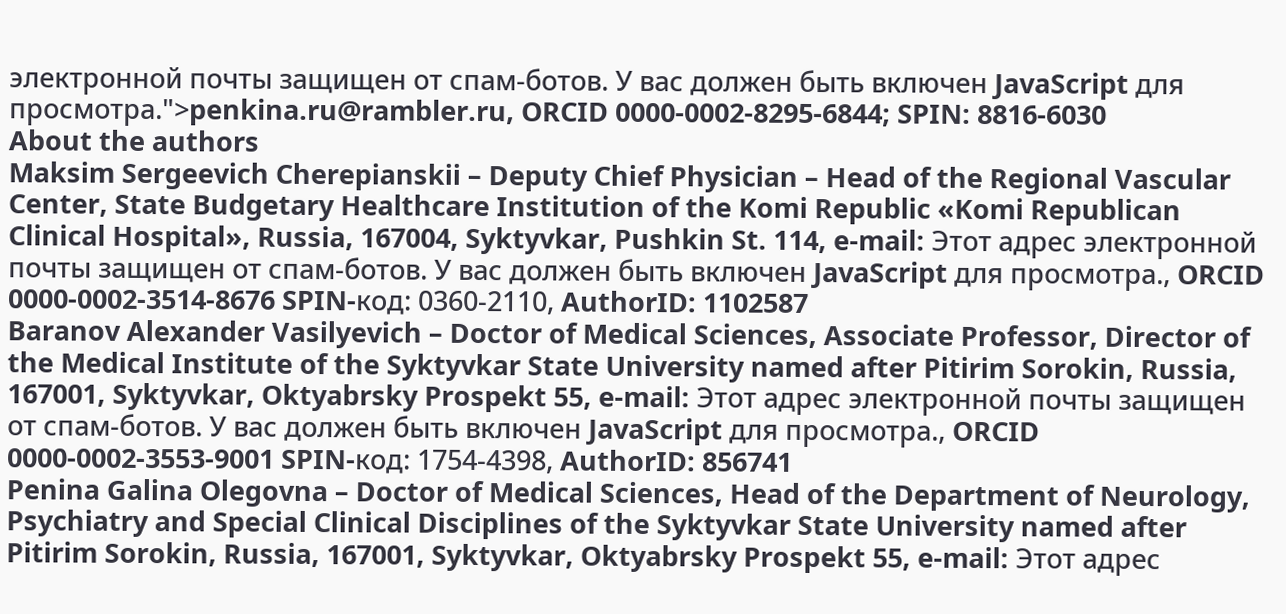электронной почты защищен от спам-ботов. У вас должен быть включен JavaScript для просмотра.">penkina.ru@rambler.ru, ORCID 0000-0002-8295-6844; SPIN: 8816-6030
About the authors
Maksim Sergeevich Cherepianskii – Deputy Chief Physician – Head of the Regional Vascular Center, State Budgetary Healthcare Institution of the Komi Republic «Komi Republican Clinical Hospital», Russia, 167004, Syktyvkar, Pushkin St. 114, e-mail: Этот адрес электронной почты защищен от спам-ботов. У вас должен быть включен JavaScript для просмотра., ORCID 0000-0002-3514-8676 SPIN-код: 0360-2110, AuthorID: 1102587
Baranov Alexander Vasilyevich – Doctor of Medical Sciences, Associate Professor, Director of the Medical Institute of the Syktyvkar State University named after Pitirim Sorokin, Russia, 167001, Syktyvkar, Oktyabrsky Prospekt 55, e-mail: Этот адрес электронной почты защищен от спам-ботов. У вас должен быть включен JavaScript для просмотра., ORCID 0000-0002-3553-9001 SPIN-код: 1754-4398, AuthorID: 856741
Penina Galina Olegovna – Doctor of Medical Sciences, Head of the Department of Neurology, Psychiatry and Special Clinical Disciplines of the Syktyvkar State University named after Pitirim Sorokin, Russia, 167001, Syktyvkar, Oktyabrsky Prospekt 55, e-mail: Этот адрес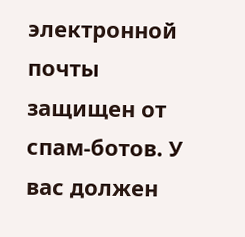электронной почты защищен от спам-ботов. У вас должен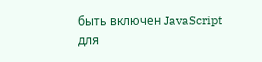быть включен JavaScript для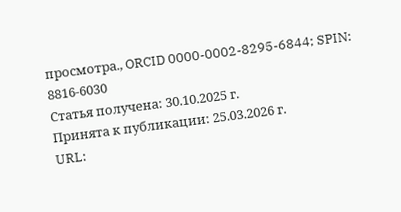просмотра., ORCID 0000-0002-8295-6844; SPIN: 8816-6030
Статья получена: 30.10.2025 г.
Принята к публикации: 25.03.2026 г.
URL: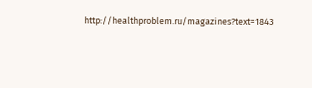http://healthproblem.ru/magazines?text=1843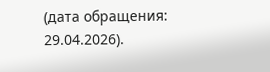(дата обращения: 29.04.2026).